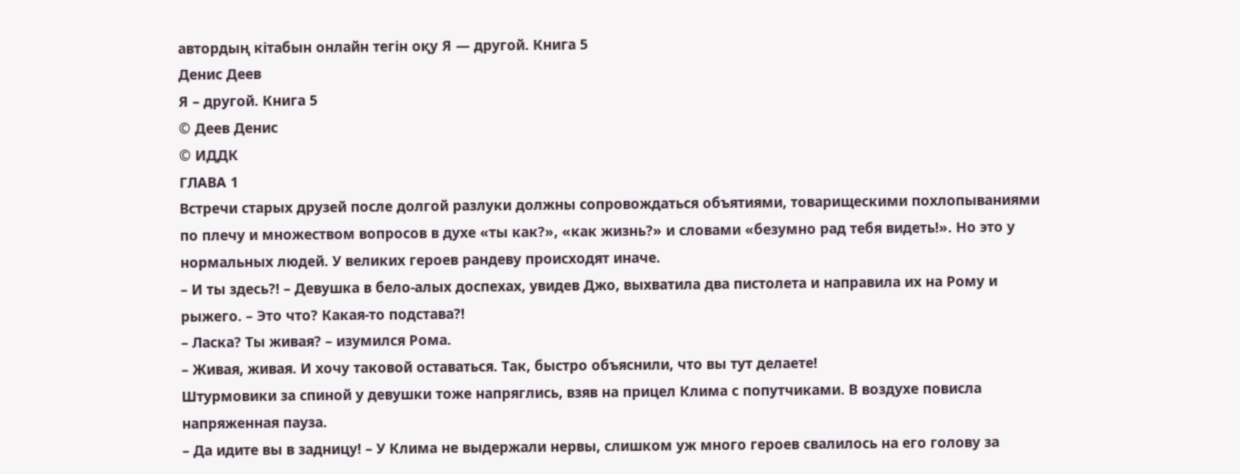автордың кітабын онлайн тегін оқу Я — другой. Книга 5
Денис Деев
Я – другой. Книга 5
© Деев Денис
© ИДДК
ГЛАВА 1
Встречи старых друзей после долгой разлуки должны сопровождаться объятиями, товарищескими похлопываниями по плечу и множеством вопросов в духе «ты как?», «как жизнь?» и словами «безумно рад тебя видеть!». Но это у нормальных людей. У великих героев рандеву происходят иначе.
– И ты здесь?! – Девушка в бело-алых доспехах, увидев Джо, выхватила два пистолета и направила их на Рому и рыжего. – Это что? Какая-то подстава?!
– Ласка? Ты живая? – изумился Рома.
– Живая, живая. И хочу таковой оставаться. Так, быстро объяснили, что вы тут делаете!
Штурмовики за спиной у девушки тоже напряглись, взяв на прицел Клима с попутчиками. В воздухе повисла напряженная пауза.
– Да идите вы в задницу! – У Клима не выдержали нервы, слишком уж много героев свалилось на его голову за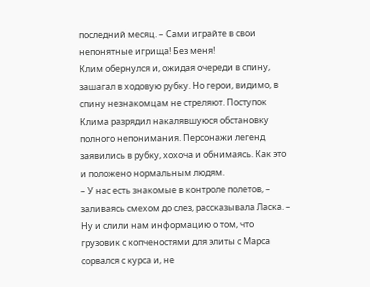последний месяц. – Сами играйте в свои непонятные игрища! Без меня!
Клим обернулся и, ожидая очереди в спину, зашагал в ходовую рубку. Но герои, видимо, в спину незнакомцам не стреляют. Поступок Клима разрядил накалявшуюся обстановку полного непонимания. Персонажи легенд заявились в рубку, хохоча и обнимаясь. Как это и положено нормальным людям.
– У нас есть знакомые в контроле полетов, – заливаясь смехом до слез, рассказывала Ласка. – Ну и слили нам информацию о том, что грузовик с копченостями для элиты с Марса сорвался с курса и, не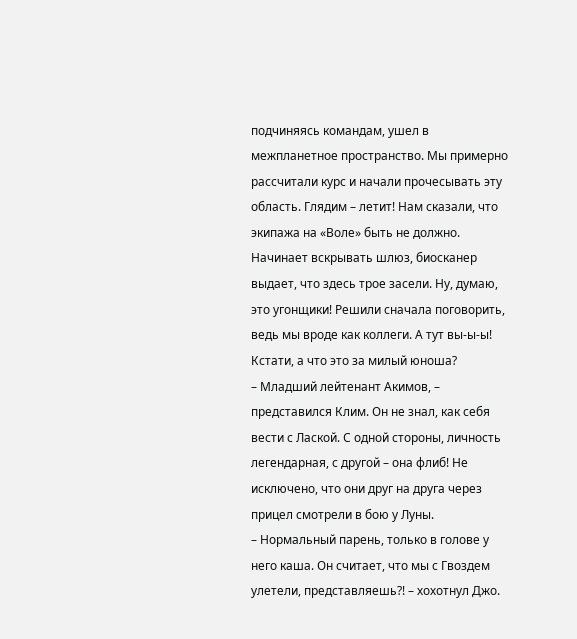подчиняясь командам, ушел в межпланетное пространство. Мы примерно рассчитали курс и начали прочесывать эту область. Глядим – летит! Нам сказали, что экипажа на «Воле» быть не должно. Начинает вскрывать шлюз, биосканер выдает, что здесь трое засели. Ну, думаю, это угонщики! Решили сначала поговорить, ведь мы вроде как коллеги. А тут вы-ы-ы! Кстати, а что это за милый юноша?
– Младший лейтенант Акимов, – представился Клим. Он не знал, как себя вести с Лаской. С одной стороны, личность легендарная, с другой – она флиб! Не исключено, что они друг на друга через прицел смотрели в бою у Луны.
– Нормальный парень, только в голове у него каша. Он считает, что мы с Гвоздем улетели, представляешь?! – хохотнул Джо.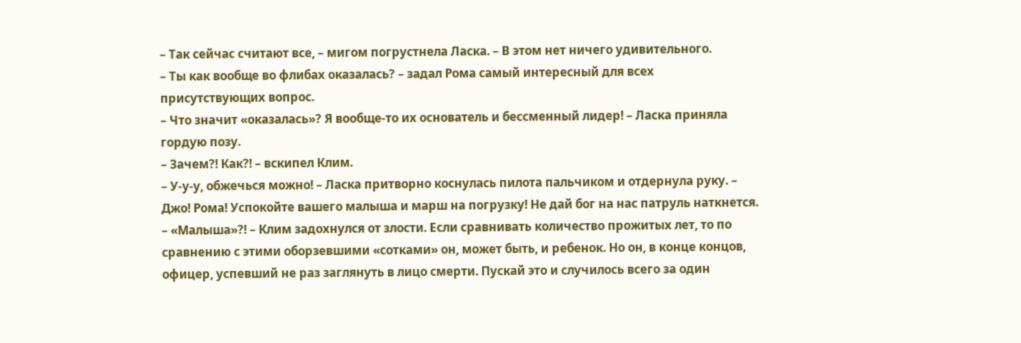– Так сейчас считают все, – мигом погрустнела Ласка. – В этом нет ничего удивительного.
– Ты как вообще во флибах оказалась? – задал Рома самый интересный для всех присутствующих вопрос.
– Что значит «оказалась»? Я вообще-то их основатель и бессменный лидер! – Ласка приняла гордую позу.
– Зачем?! Как?! – вскипел Клим.
– У-у-у, обжечься можно! – Ласка притворно коснулась пилота пальчиком и отдернула руку. – Джо! Рома! Успокойте вашего малыша и марш на погрузку! Не дай бог на нас патруль наткнется.
– «Малыша»?! – Клим задохнулся от злости. Если сравнивать количество прожитых лет, то по сравнению с этими оборзевшими «сотками» он, может быть, и ребенок. Но он, в конце концов, офицер, успевший не раз заглянуть в лицо смерти. Пускай это и случилось всего за один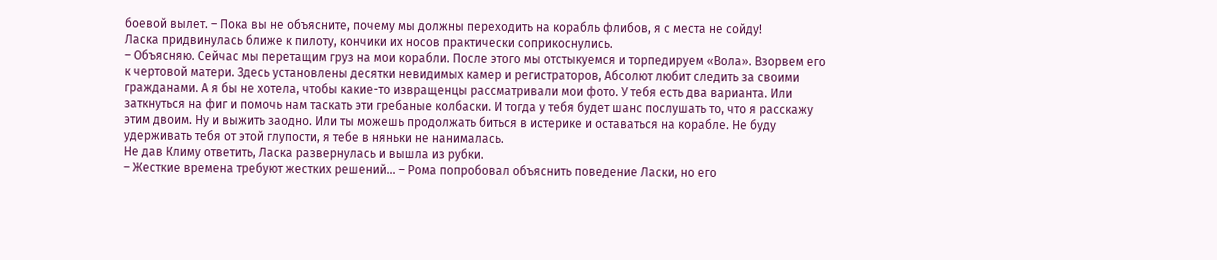боевой вылет. – Пока вы не объясните, почему мы должны переходить на корабль флибов, я с места не сойду!
Ласка придвинулась ближе к пилоту, кончики их носов практически соприкоснулись.
– Объясняю. Сейчас мы перетащим груз на мои корабли. После этого мы отстыкуемся и торпедируем «Вола». Взорвем его к чертовой матери. Здесь установлены десятки невидимых камер и регистраторов, Абсолют любит следить за своими гражданами. А я бы не хотела, чтобы какие-то извращенцы рассматривали мои фото. У тебя есть два варианта. Или заткнуться на фиг и помочь нам таскать эти гребаные колбаски. И тогда у тебя будет шанс послушать то, что я расскажу этим двоим. Ну и выжить заодно. Или ты можешь продолжать биться в истерике и оставаться на корабле. Не буду удерживать тебя от этой глупости, я тебе в няньки не нанималась.
Не дав Климу ответить, Ласка развернулась и вышла из рубки.
– Жесткие времена требуют жестких решений… – Рома попробовал объяснить поведение Ласки, но его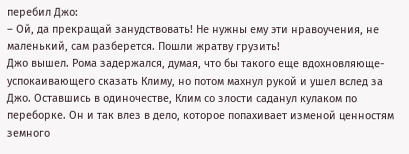перебил Джо:
– Ой, да прекращай занудствовать! Не нужны ему эти нравоучения, не маленький, сам разберется. Пошли жратву грузить!
Джо вышел. Рома задержался, думая, что бы такого еще вдохновляюще-успокаивающего сказать Климу, но потом махнул рукой и ушел вслед за Джо. Оставшись в одиночестве, Клим со злости саданул кулаком по переборке. Он и так влез в дело, которое попахивает изменой ценностям земного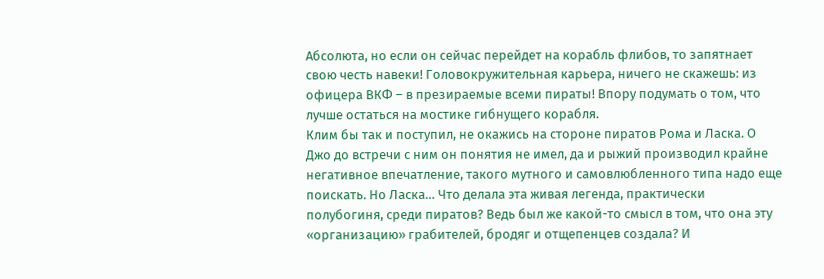Абсолюта, но если он сейчас перейдет на корабль флибов, то запятнает свою честь навеки! Головокружительная карьера, ничего не скажешь: из офицера ВКФ – в презираемые всеми пираты! Впору подумать о том, что лучше остаться на мостике гибнущего корабля.
Клим бы так и поступил, не окажись на стороне пиратов Рома и Ласка. О Джо до встречи с ним он понятия не имел, да и рыжий производил крайне негативное впечатление, такого мутного и самовлюбленного типа надо еще поискать. Но Ласка… Что делала эта живая легенда, практически полубогиня, среди пиратов? Ведь был же какой-то смысл в том, что она эту «организацию» грабителей, бродяг и отщепенцев создала? И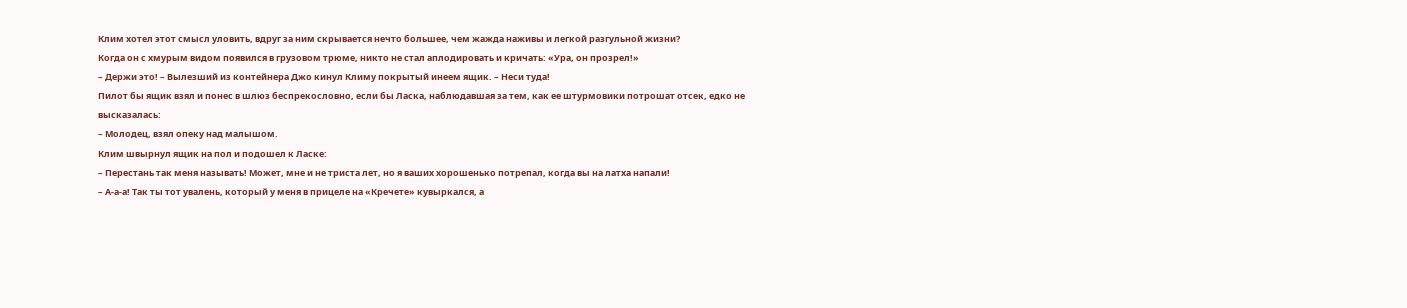Клим хотел этот смысл уловить, вдруг за ним скрывается нечто большее, чем жажда наживы и легкой разгульной жизни?
Когда он с хмурым видом появился в грузовом трюме, никто не стал аплодировать и кричать: «Ура, он прозрел!»
– Держи это! – Вылезший из контейнера Джо кинул Климу покрытый инеем ящик. – Неси туда!
Пилот бы ящик взял и понес в шлюз беспрекословно, если бы Ласка, наблюдавшая за тем, как ее штурмовики потрошат отсек, едко не высказалась:
– Молодец, взял опеку над малышом.
Клим швырнул ящик на пол и подошел к Ласке:
– Перестань так меня называть! Может, мне и не триста лет, но я ваших хорошенько потрепал, когда вы на латха напали!
– А-а-а! Так ты тот увалень, который у меня в прицеле на «Кречете» кувыркался, а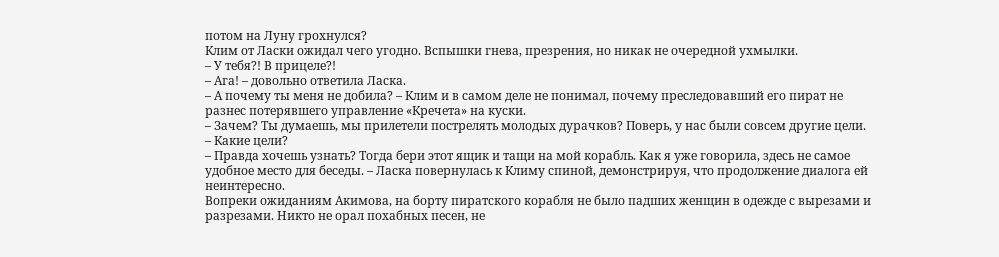потом на Луну грохнулся?
Клим от Ласки ожидал чего угодно. Вспышки гнева, презрения, но никак не очередной ухмылки.
– У тебя?! В прицеле?!
– Ага! – довольно ответила Ласка.
– А почему ты меня не добила? – Клим и в самом деле не понимал, почему преследовавший его пират не разнес потерявшего управление «Кречета» на куски.
– Зачем? Ты думаешь, мы прилетели пострелять молодых дурачков? Поверь, у нас были совсем другие цели.
– Какие цели?
– Правда хочешь узнать? Тогда бери этот ящик и тащи на мой корабль. Как я уже говорила, здесь не самое удобное место для беседы. – Ласка повернулась к Климу спиной, демонстрируя, что продолжение диалога ей неинтересно.
Вопреки ожиданиям Акимова, на борту пиратского корабля не было падших женщин в одежде с вырезами и разрезами. Никто не орал похабных песен, не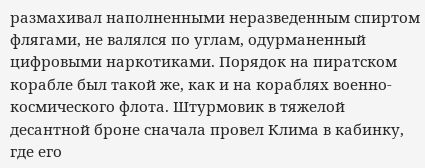размахивал наполненными неразведенным спиртом флягами, не валялся по углам, одурманенный цифровыми наркотиками. Порядок на пиратском корабле был такой же, как и на кораблях военно-космического флота. Штурмовик в тяжелой десантной броне сначала провел Клима в кабинку, где его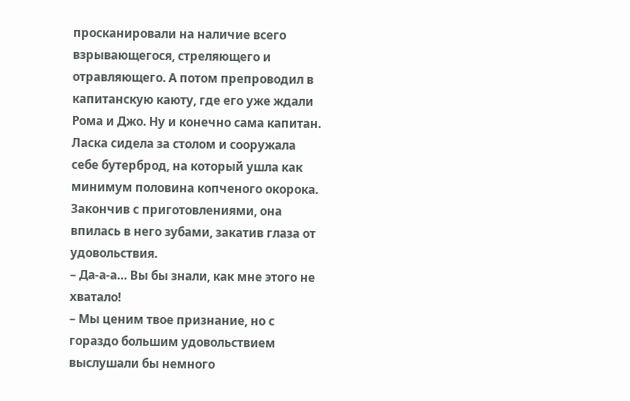просканировали на наличие всего взрывающегося, стреляющего и отравляющего. А потом препроводил в капитанскую каюту, где его уже ждали Рома и Джо. Ну и конечно сама капитан. Ласка сидела за столом и сооружала себе бутерброд, на который ушла как минимум половина копченого окорока. Закончив с приготовлениями, она впилась в него зубами, закатив глаза от удовольствия.
– Да-а-а… Вы бы знали, как мне этого не хватало!
– Мы ценим твое признание, но с гораздо большим удовольствием выслушали бы немного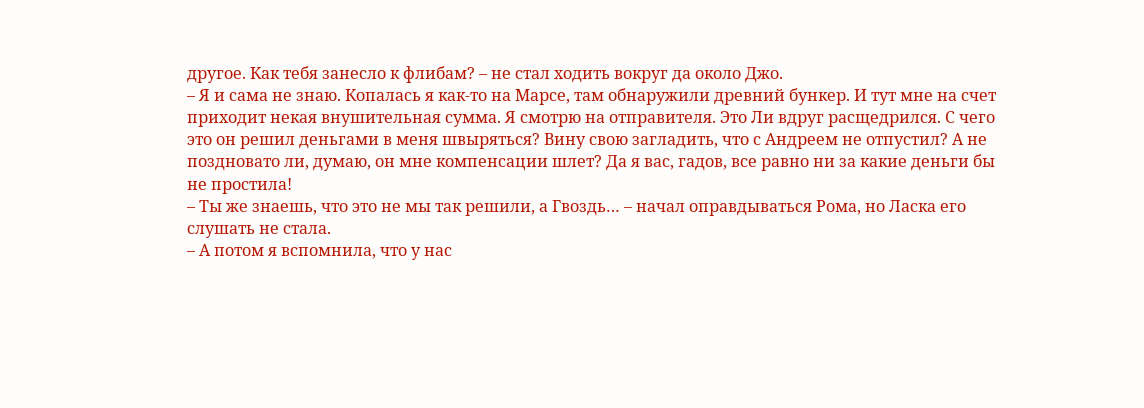другое. Как тебя занесло к флибам? – не стал ходить вокруг да около Джо.
– Я и сама не знаю. Копалась я как-то на Марсе, там обнаружили древний бункер. И тут мне на счет приходит некая внушительная сумма. Я смотрю на отправителя. Это Ли вдруг расщедрился. С чего это он решил деньгами в меня швыряться? Вину свою загладить, что с Андреем не отпустил? А не поздновато ли, думаю, он мне компенсации шлет? Да я вас, гадов, все равно ни за какие деньги бы не простила!
– Ты же знаешь, что это не мы так решили, а Гвоздь… – начал оправдываться Рома, но Ласка его слушать не стала.
– А потом я вспомнила, что у нас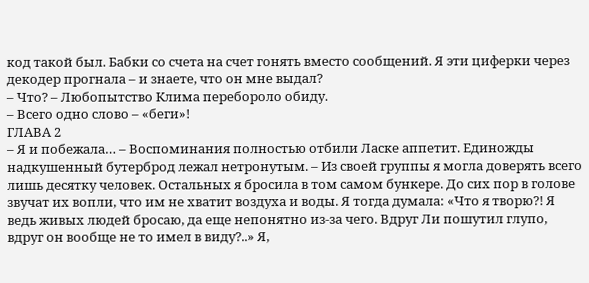код такой был. Бабки со счета на счет гонять вместо сообщений. Я эти циферки через декодер прогнала – и знаете, что он мне выдал?
– Что? – Любопытство Клима перебороло обиду.
– Всего одно слово – «беги»!
ГЛАВА 2
– Я и побежала… – Воспоминания полностью отбили Ласке аппетит. Единожды надкушенный бутерброд лежал нетронутым. – Из своей группы я могла доверять всего лишь десятку человек. Остальных я бросила в том самом бункере. До сих пор в голове звучат их вопли, что им не хватит воздуха и воды. Я тогда думала: «Что я творю?! Я ведь живых людей бросаю, да еще непонятно из-за чего. Вдруг Ли пошутил глупо, вдруг он вообще не то имел в виду?..» Я,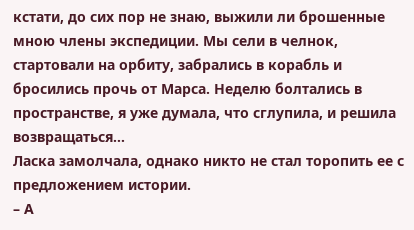кстати, до сих пор не знаю, выжили ли брошенные мною члены экспедиции. Мы сели в челнок, стартовали на орбиту, забрались в корабль и бросились прочь от Марса. Неделю болтались в пространстве, я уже думала, что сглупила, и решила возвращаться…
Ласка замолчала, однако никто не стал торопить ее с предложением истории.
– А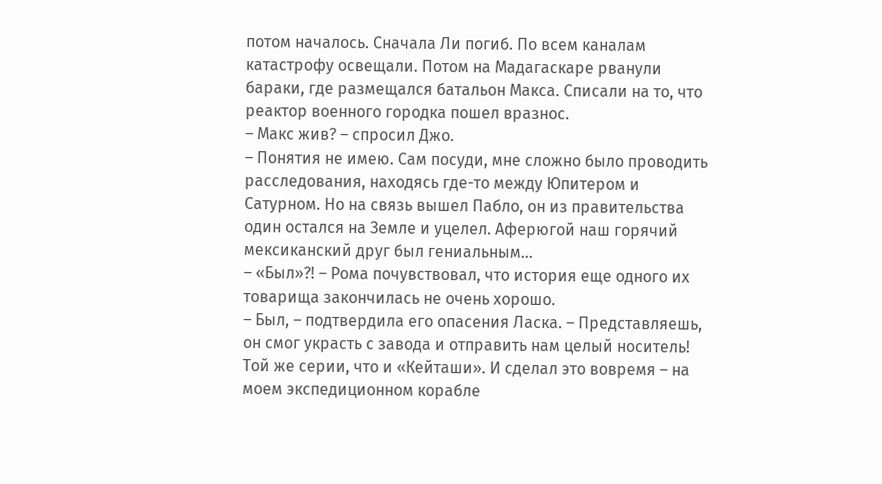потом началось. Сначала Ли погиб. По всем каналам катастрофу освещали. Потом на Мадагаскаре рванули бараки, где размещался батальон Макса. Списали на то, что реактор военного городка пошел вразнос.
– Макс жив? – спросил Джо.
– Понятия не имею. Сам посуди, мне сложно было проводить расследования, находясь где-то между Юпитером и Сатурном. Но на связь вышел Пабло, он из правительства один остался на Земле и уцелел. Аферюгой наш горячий мексиканский друг был гениальным…
– «Был»?! – Рома почувствовал, что история еще одного их товарища закончилась не очень хорошо.
– Был, – подтвердила его опасения Ласка. – Представляешь, он смог украсть с завода и отправить нам целый носитель! Той же серии, что и «Кейташи». И сделал это вовремя – на моем экспедиционном корабле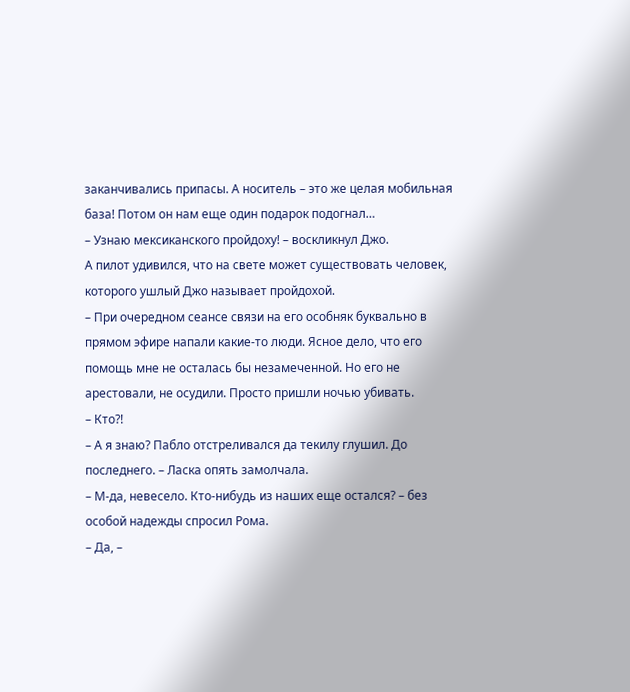заканчивались припасы. А носитель – это же целая мобильная база! Потом он нам еще один подарок подогнал…
– Узнаю мексиканского пройдоху! – воскликнул Джо.
А пилот удивился, что на свете может существовать человек, которого ушлый Джо называет пройдохой.
– При очередном сеансе связи на его особняк буквально в прямом эфире напали какие-то люди. Ясное дело, что его помощь мне не осталась бы незамеченной. Но его не арестовали, не осудили. Просто пришли ночью убивать.
– Кто?!
– А я знаю? Пабло отстреливался да текилу глушил. До последнего. – Ласка опять замолчала.
– М-да, невесело. Кто-нибудь из наших еще остался? – без особой надежды спросил Рома.
– Да, –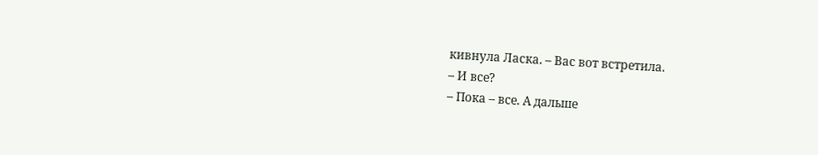кивнула Ласка. – Вас вот встретила.
– И все?
– Пока – все. А дальше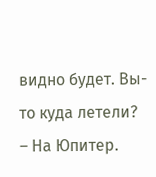видно будет. Вы-то куда летели?
– На Юпитер.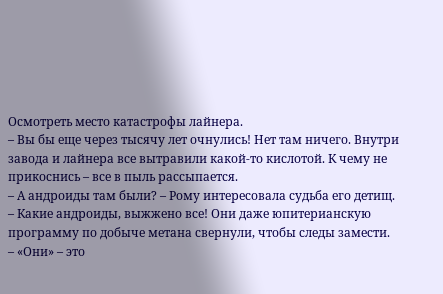Осмотреть место катастрофы лайнера.
– Вы бы еще через тысячу лет очнулись! Нет там ничего. Внутри завода и лайнера все вытравили какой-то кислотой. К чему не прикоснись – все в пыль рассыпается.
– А андроиды там были? – Рому интересовала судьба его детищ.
– Какие андроиды, выжжено все! Они даже юпитерианскую программу по добыче метана свернули, чтобы следы замести.
– «Они» – это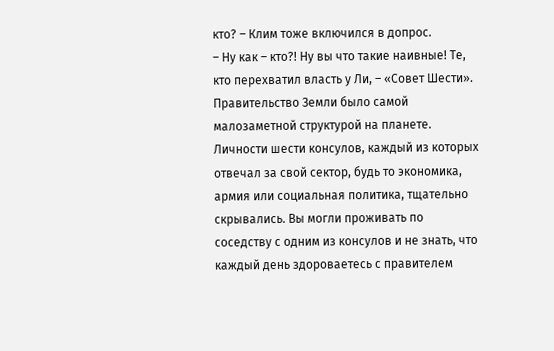кто? – Клим тоже включился в допрос.
– Ну как – кто?! Ну вы что такие наивные! Те, кто перехватил власть у Ли, – «Совет Шести».
Правительство Земли было самой малозаметной структурой на планете. Личности шести консулов, каждый из которых отвечал за свой сектор, будь то экономика, армия или социальная политика, тщательно скрывались. Вы могли проживать по соседству с одним из консулов и не знать, что каждый день здороваетесь с правителем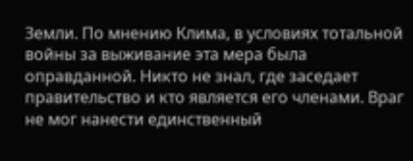Земли. По мнению Клима, в условиях тотальной войны за выживание эта мера была оправданной. Никто не знал, где заседает правительство и кто является его членами. Враг не мог нанести единственный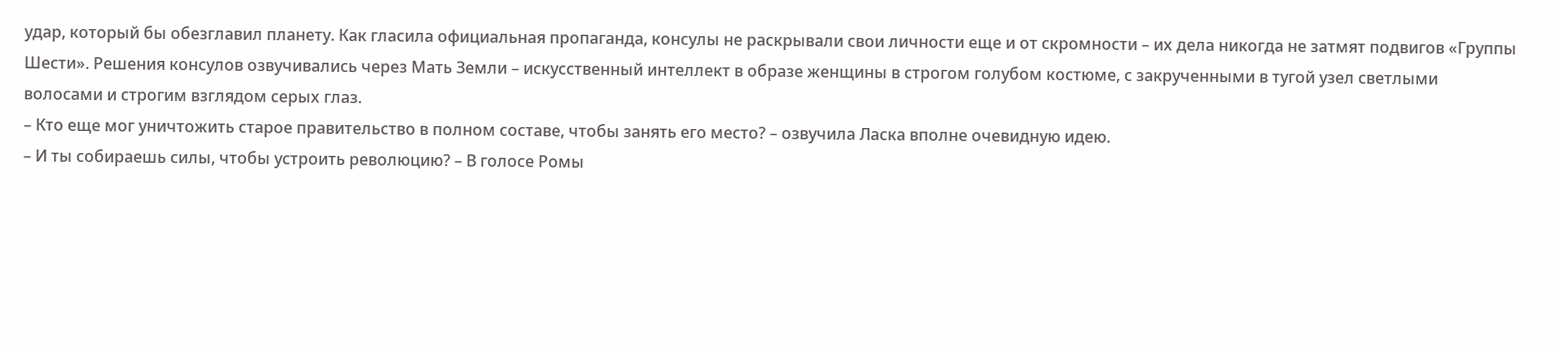удар, который бы обезглавил планету. Как гласила официальная пропаганда, консулы не раскрывали свои личности еще и от скромности – их дела никогда не затмят подвигов «Группы Шести». Решения консулов озвучивались через Мать Земли – искусственный интеллект в образе женщины в строгом голубом костюме, с закрученными в тугой узел светлыми волосами и строгим взглядом серых глаз.
– Кто еще мог уничтожить старое правительство в полном составе, чтобы занять его место? – озвучила Ласка вполне очевидную идею.
– И ты собираешь силы, чтобы устроить революцию? – В голосе Ромы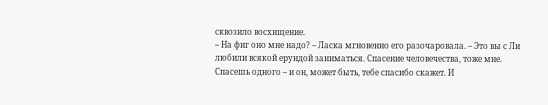сквозило восхищение.
– На фиг оно мне надо? – Ласка мгновенно его разочаровала. – Это вы с Ли любили всякой ерундой заниматься. Спасение человечества, тоже мне. Спасешь одного – и он, может быть, тебе спасибо скажет. И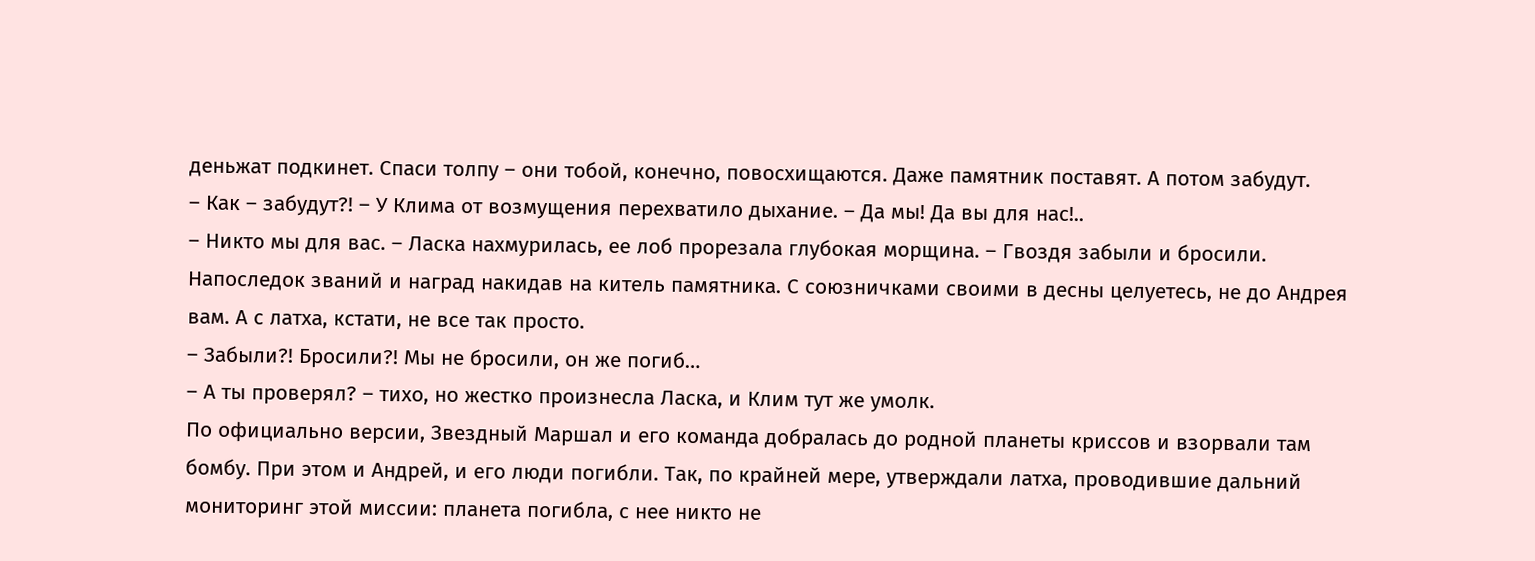деньжат подкинет. Спаси толпу – они тобой, конечно, повосхищаются. Даже памятник поставят. А потом забудут.
– Как – забудут?! – У Клима от возмущения перехватило дыхание. – Да мы! Да вы для нас!..
– Никто мы для вас. – Ласка нахмурилась, ее лоб прорезала глубокая морщина. – Гвоздя забыли и бросили. Напоследок званий и наград накидав на китель памятника. С союзничками своими в десны целуетесь, не до Андрея вам. А с латха, кстати, не все так просто.
– Забыли?! Бросили?! Мы не бросили, он же погиб…
– А ты проверял? – тихо, но жестко произнесла Ласка, и Клим тут же умолк.
По официально версии, Звездный Маршал и его команда добралась до родной планеты криссов и взорвали там бомбу. При этом и Андрей, и его люди погибли. Так, по крайней мере, утверждали латха, проводившие дальний мониторинг этой миссии: планета погибла, с нее никто не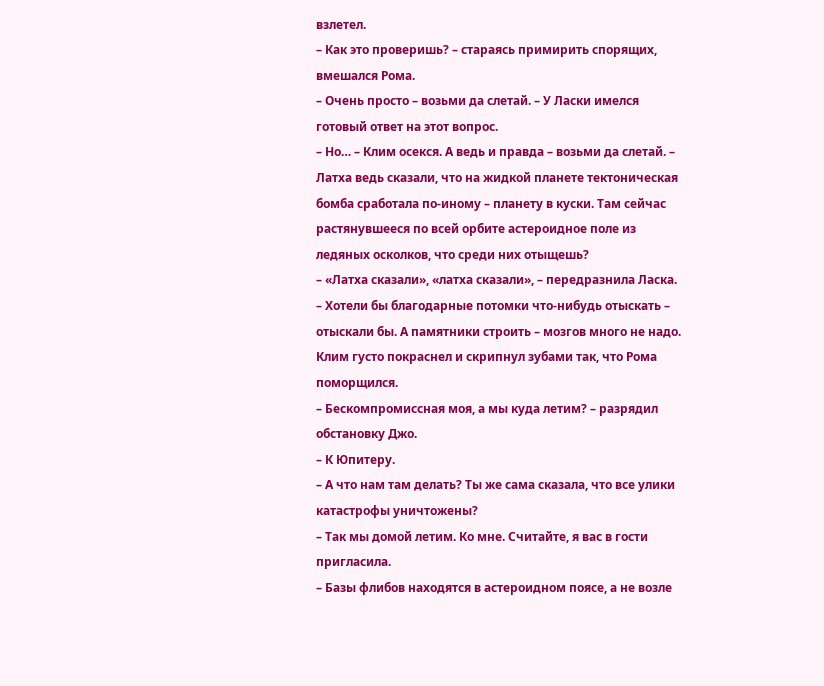взлетел.
– Как это проверишь? – стараясь примирить спорящих, вмешался Рома.
– Очень просто – возьми да слетай. – У Ласки имелся готовый ответ на этот вопрос.
– Но… – Клим осекся. А ведь и правда – возьми да слетай. – Латха ведь сказали, что на жидкой планете тектоническая бомба сработала по-иному – планету в куски. Там сейчас растянувшееся по всей орбите астероидное поле из ледяных осколков, что среди них отыщешь?
– «Латха сказали», «латха сказали», – передразнила Ласка. – Хотели бы благодарные потомки что-нибудь отыскать – отыскали бы. А памятники строить – мозгов много не надо.
Клим густо покраснел и скрипнул зубами так, что Рома поморщился.
– Бескомпромиссная моя, а мы куда летим? – разрядил обстановку Джо.
– К Юпитеру.
– А что нам там делать? Ты же сама сказала, что все улики катастрофы уничтожены?
– Так мы домой летим. Ко мне. Считайте, я вас в гости пригласила.
– Базы флибов находятся в астероидном поясе, а не возле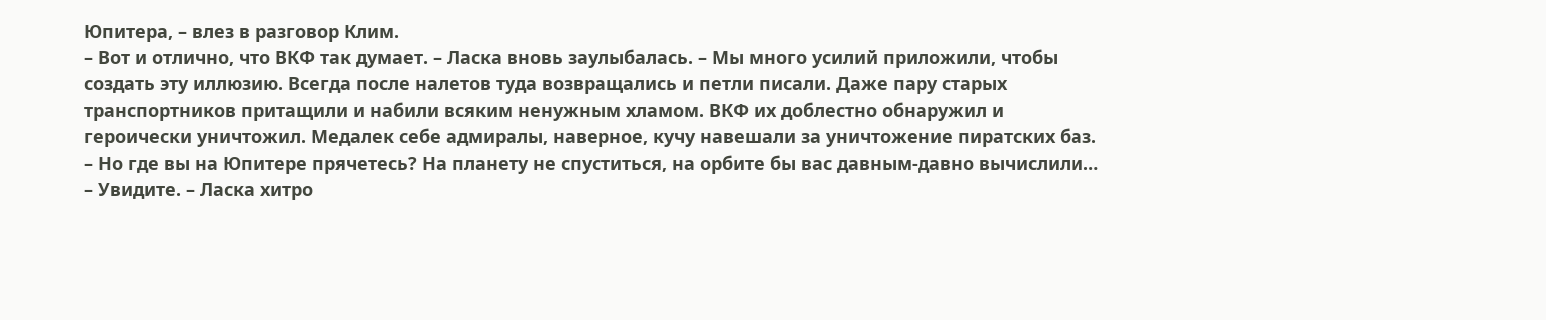Юпитера, – влез в разговор Клим.
– Вот и отлично, что ВКФ так думает. – Ласка вновь заулыбалась. – Мы много усилий приложили, чтобы создать эту иллюзию. Всегда после налетов туда возвращались и петли писали. Даже пару старых транспортников притащили и набили всяким ненужным хламом. ВКФ их доблестно обнаружил и героически уничтожил. Медалек себе адмиралы, наверное, кучу навешали за уничтожение пиратских баз.
– Но где вы на Юпитере прячетесь? На планету не спуститься, на орбите бы вас давным-давно вычислили…
– Увидите. – Ласка хитро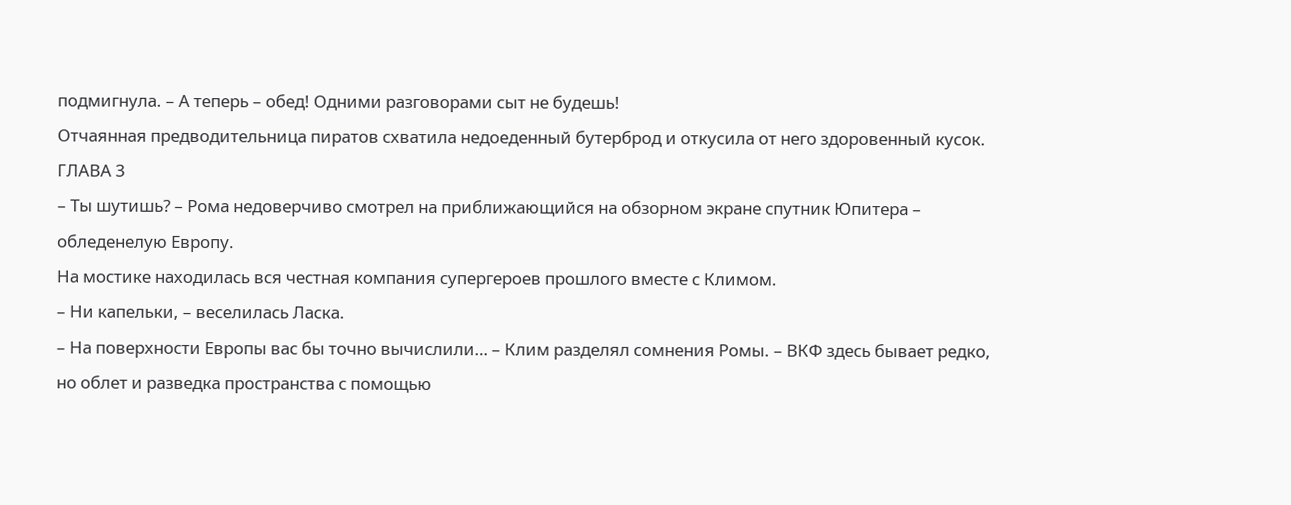подмигнула. – А теперь – обед! Одними разговорами сыт не будешь!
Отчаянная предводительница пиратов схватила недоеденный бутерброд и откусила от него здоровенный кусок.
ГЛАВА 3
– Ты шутишь? – Рома недоверчиво смотрел на приближающийся на обзорном экране спутник Юпитера – обледенелую Европу.
На мостике находилась вся честная компания супергероев прошлого вместе с Климом.
– Ни капельки, – веселилась Ласка.
– На поверхности Европы вас бы точно вычислили… – Клим разделял сомнения Ромы. – ВКФ здесь бывает редко, но облет и разведка пространства с помощью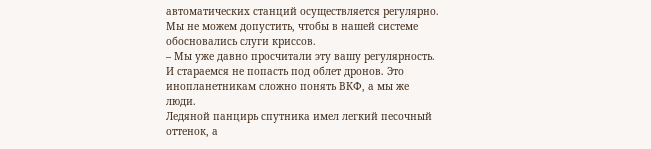автоматических станций осуществляется регулярно. Мы не можем допустить, чтобы в нашей системе обосновались слуги криссов.
– Мы уже давно просчитали эту вашу регулярность. И стараемся не попасть под облет дронов. Это инопланетникам сложно понять ВКФ, а мы же люди.
Ледяной панцирь спутника имел легкий песочный оттенок, а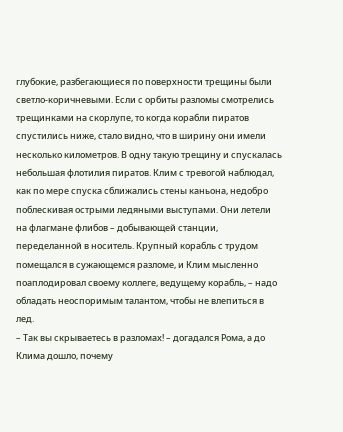глубокие, разбегающиеся по поверхности трещины были светло-коричневыми. Если с орбиты разломы смотрелись трещинками на скорлупе, то когда корабли пиратов спустились ниже, стало видно, что в ширину они имели несколько километров. В одну такую трещину и спускалась небольшая флотилия пиратов. Клим с тревогой наблюдал, как по мере спуска сближались стены каньона, недобро поблескивая острыми ледяными выступами. Они летели на флагмане флибов – добывающей станции, переделанной в носитель. Крупный корабль с трудом помещался в сужающемся разломе, и Клим мысленно поаплодировал своему коллеге, ведущему корабль, – надо обладать неоспоримым талантом, чтобы не влепиться в лед.
– Так вы скрываетесь в разломах! – догадался Рома, а до Клима дошло, почему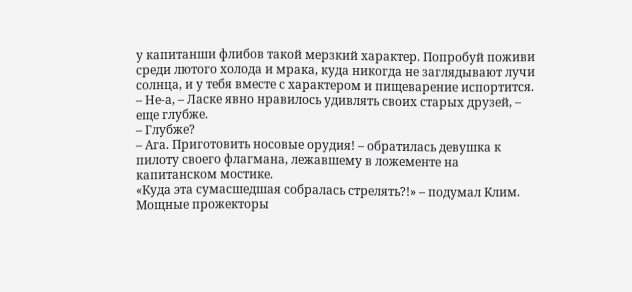у капитанши флибов такой мерзкий характер. Попробуй поживи среди лютого холода и мрака, куда никогда не заглядывают лучи солнца, и у тебя вместе с характером и пищеварение испортится.
– Не-а, – Ласке явно нравилось удивлять своих старых друзей, – еще глубже.
– Глубже?
– Ага. Приготовить носовые орудия! – обратилась девушка к пилоту своего флагмана, лежавшему в ложементе на капитанском мостике.
«Куда эта сумасшедшая собралась стрелять?!» – подумал Клим.
Мощные прожекторы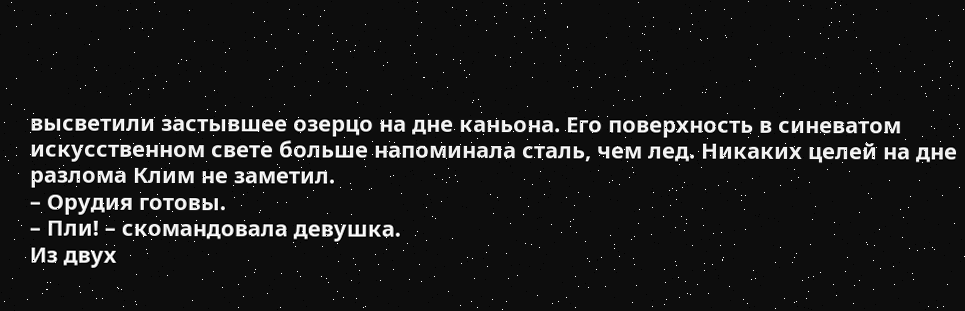высветили застывшее озерцо на дне каньона. Его поверхность в синеватом искусственном свете больше напоминала сталь, чем лед. Никаких целей на дне разлома Клим не заметил.
– Орудия готовы.
– Пли! – скомандовала девушка.
Из двух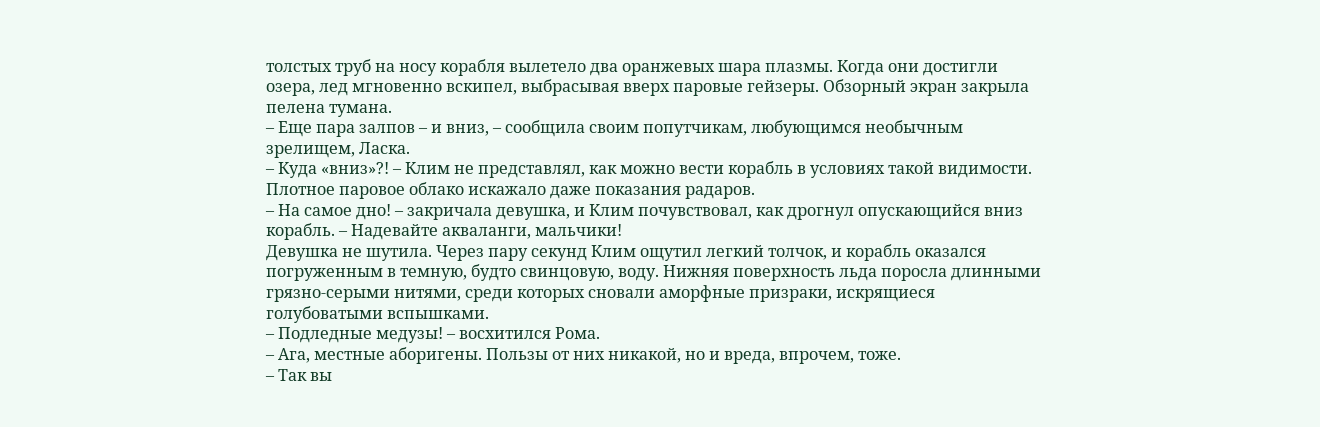толстых труб на носу корабля вылетело два оранжевых шара плазмы. Когда они достигли озера, лед мгновенно вскипел, выбрасывая вверх паровые гейзеры. Обзорный экран закрыла пелена тумана.
– Еще пара залпов – и вниз, – сообщила своим попутчикам, любующимся необычным зрелищем, Ласка.
– Куда «вниз»?! – Клим не представлял, как можно вести корабль в условиях такой видимости. Плотное паровое облако искажало даже показания радаров.
– На самое дно! – закричала девушка, и Клим почувствовал, как дрогнул опускающийся вниз корабль. – Надевайте акваланги, мальчики!
Девушка не шутила. Через пару секунд Клим ощутил легкий толчок, и корабль оказался погруженным в темную, будто свинцовую, воду. Нижняя поверхность льда поросла длинными грязно-серыми нитями, среди которых сновали аморфные призраки, искрящиеся голубоватыми вспышками.
– Подледные медузы! – восхитился Рома.
– Ага, местные аборигены. Пользы от них никакой, но и вреда, впрочем, тоже.
– Так вы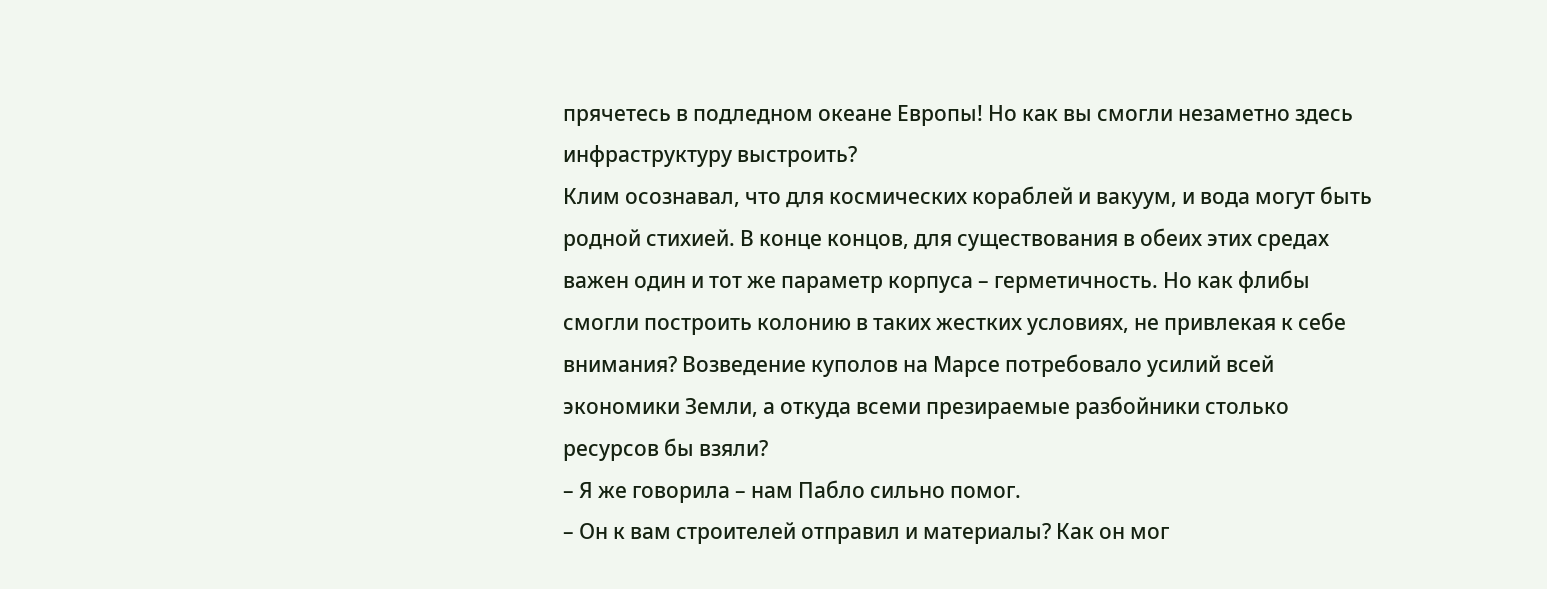прячетесь в подледном океане Европы! Но как вы смогли незаметно здесь инфраструктуру выстроить?
Клим осознавал, что для космических кораблей и вакуум, и вода могут быть родной стихией. В конце концов, для существования в обеих этих средах важен один и тот же параметр корпуса – герметичность. Но как флибы смогли построить колонию в таких жестких условиях, не привлекая к себе внимания? Возведение куполов на Марсе потребовало усилий всей экономики Земли, а откуда всеми презираемые разбойники столько ресурсов бы взяли?
– Я же говорила – нам Пабло сильно помог.
– Он к вам строителей отправил и материалы? Как он мог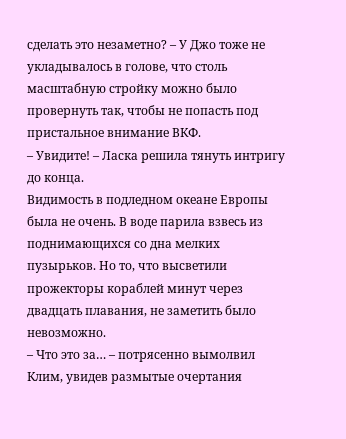сделать это незаметно? – У Джо тоже не укладывалось в голове, что столь масштабную стройку можно было провернуть так, чтобы не попасть под пристальное внимание ВКФ.
– Увидите! – Ласка решила тянуть интригу до конца.
Видимость в подледном океане Европы была не очень. В воде парила взвесь из поднимающихся со дна мелких пузырьков. Но то, что высветили прожекторы кораблей минут через двадцать плавания, не заметить было невозможно.
– Что это за… – потрясенно вымолвил Клим, увидев размытые очертания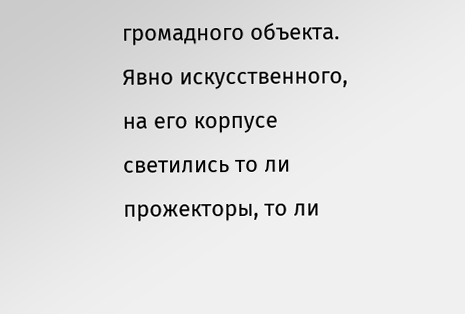громадного объекта. Явно искусственного, на его корпусе светились то ли прожекторы, то ли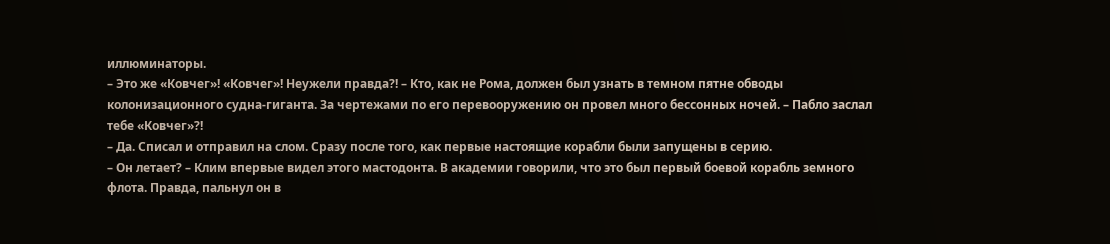иллюминаторы.
– Это же «Ковчег»! «Ковчег»! Неужели правда?! – Кто, как не Рома, должен был узнать в темном пятне обводы колонизационного судна-гиганта. За чертежами по его перевооружению он провел много бессонных ночей. – Пабло заслал тебе «Ковчег»?!
– Да. Списал и отправил на слом. Сразу после того, как первые настоящие корабли были запущены в серию.
– Он летает? – Клим впервые видел этого мастодонта. В академии говорили, что это был первый боевой корабль земного флота. Правда, пальнул он в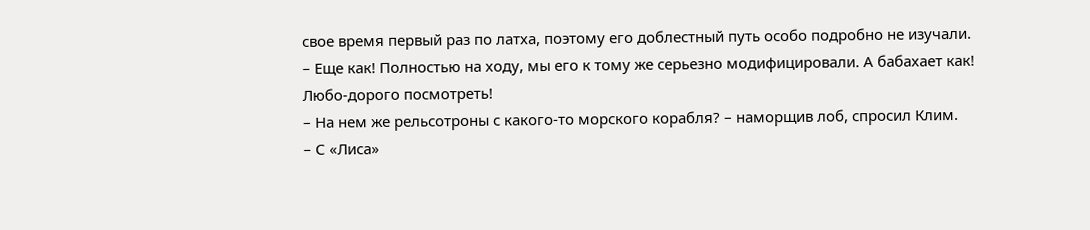свое время первый раз по латха, поэтому его доблестный путь особо подробно не изучали.
– Еще как! Полностью на ходу, мы его к тому же серьезно модифицировали. А бабахает как! Любо-дорого посмотреть!
– На нем же рельсотроны с какого-то морского корабля? – наморщив лоб, спросил Клим.
– С «Лиса»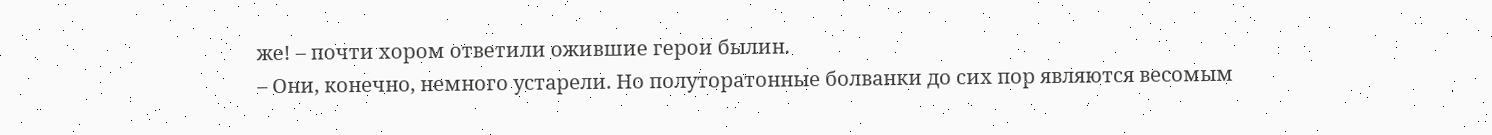же! – почти хором ответили ожившие герои былин.
– Они, конечно, немного устарели. Но полуторатонные болванки до сих пор являются весомым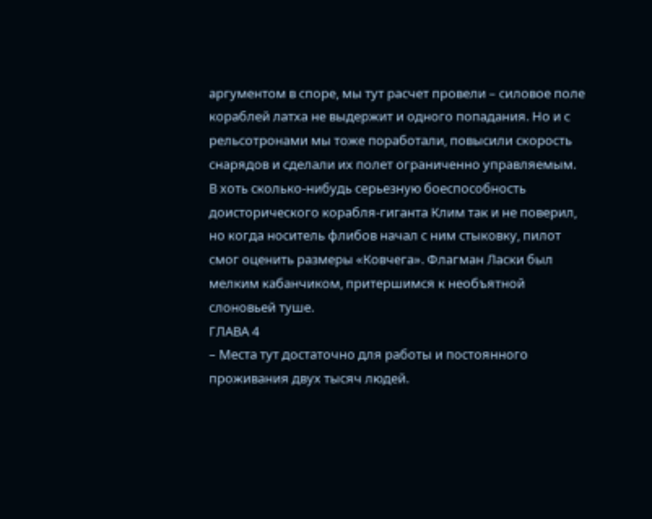аргументом в споре, мы тут расчет провели – силовое поле кораблей латха не выдержит и одного попадания. Но и с рельсотронами мы тоже поработали, повысили скорость снарядов и сделали их полет ограниченно управляемым.
В хоть сколько-нибудь серьезную боеспособность доисторического корабля-гиганта Клим так и не поверил, но когда носитель флибов начал с ним стыковку, пилот смог оценить размеры «Ковчега». Флагман Ласки был мелким кабанчиком, притершимся к необъятной слоновьей туше.
ГЛАВА 4
– Места тут достаточно для работы и постоянного проживания двух тысяч людей.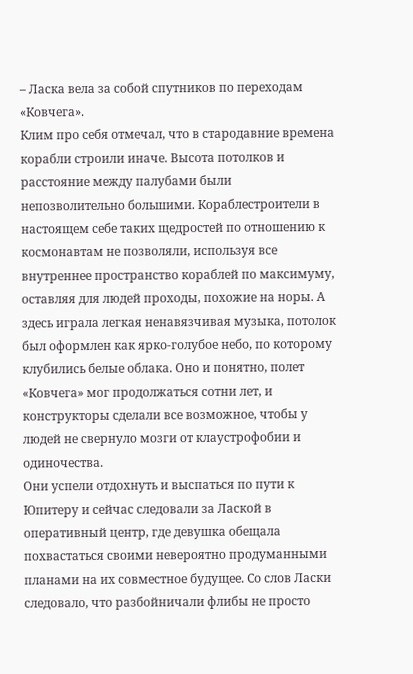– Ласка вела за собой спутников по переходам «Ковчега».
Клим про себя отмечал, что в стародавние времена корабли строили иначе. Высота потолков и расстояние между палубами были непозволительно большими. Кораблестроители в настоящем себе таких щедростей по отношению к космонавтам не позволяли, используя все внутреннее пространство кораблей по максимуму, оставляя для людей проходы, похожие на норы. А здесь играла легкая ненавязчивая музыка, потолок был оформлен как ярко-голубое небо, по которому клубились белые облака. Оно и понятно, полет «Ковчега» мог продолжаться сотни лет, и конструкторы сделали все возможное, чтобы у людей не свернуло мозги от клаустрофобии и одиночества.
Они успели отдохнуть и выспаться по пути к Юпитеру и сейчас следовали за Лаской в оперативный центр, где девушка обещала похвастаться своими невероятно продуманными планами на их совместное будущее. Со слов Ласки следовало, что разбойничали флибы не просто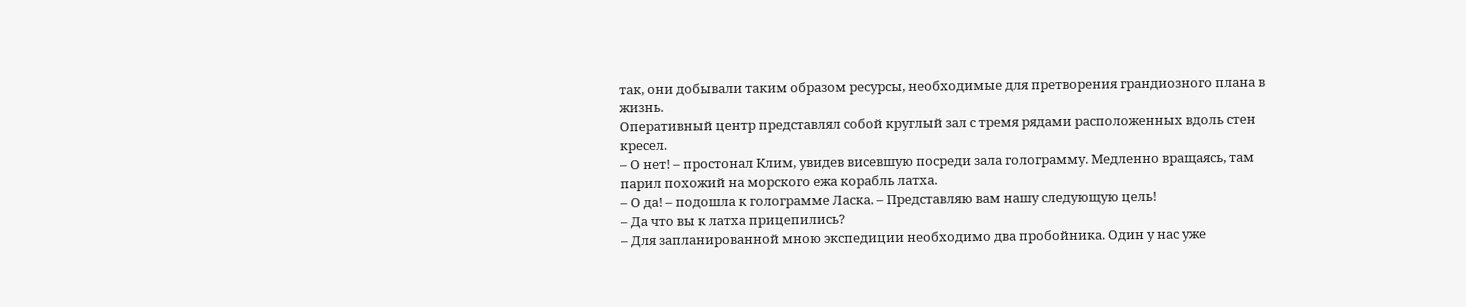так, они добывали таким образом ресурсы, необходимые для претворения грандиозного плана в жизнь.
Оперативный центр представлял собой круглый зал с тремя рядами расположенных вдоль стен кресел.
– О нет! – простонал Клим, увидев висевшую посреди зала голограмму. Медленно вращаясь, там парил похожий на морского ежа корабль латха.
– О да! – подошла к голограмме Ласка. – Представляю вам нашу следующую цель!
– Да что вы к латха прицепились?
– Для запланированной мною экспедиции необходимо два пробойника. Один у нас уже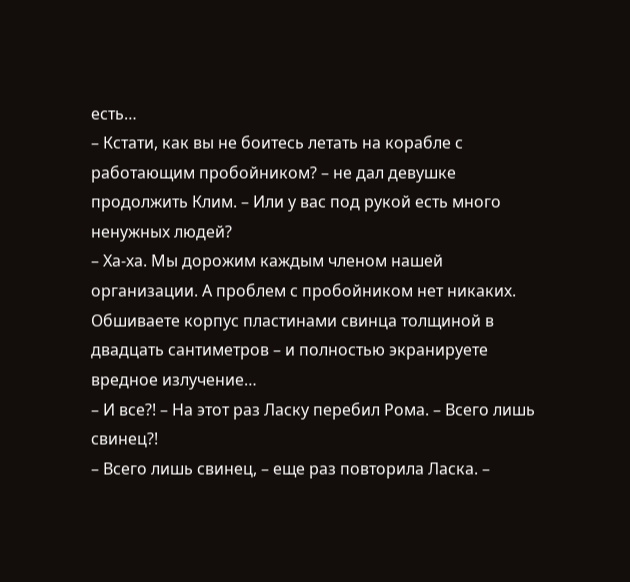есть…
– Кстати, как вы не боитесь летать на корабле с работающим пробойником? – не дал девушке продолжить Клим. – Или у вас под рукой есть много ненужных людей?
– Ха-ха. Мы дорожим каждым членом нашей организации. А проблем с пробойником нет никаких. Обшиваете корпус пластинами свинца толщиной в двадцать сантиметров – и полностью экранируете вредное излучение…
– И все?! – На этот раз Ласку перебил Рома. – Всего лишь свинец?!
– Всего лишь свинец, – еще раз повторила Ласка. –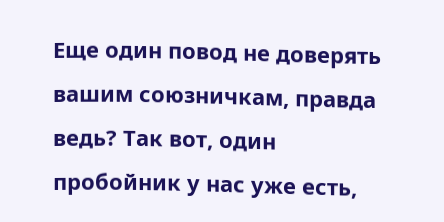Еще один повод не доверять вашим союзничкам, правда ведь? Так вот, один пробойник у нас уже есть,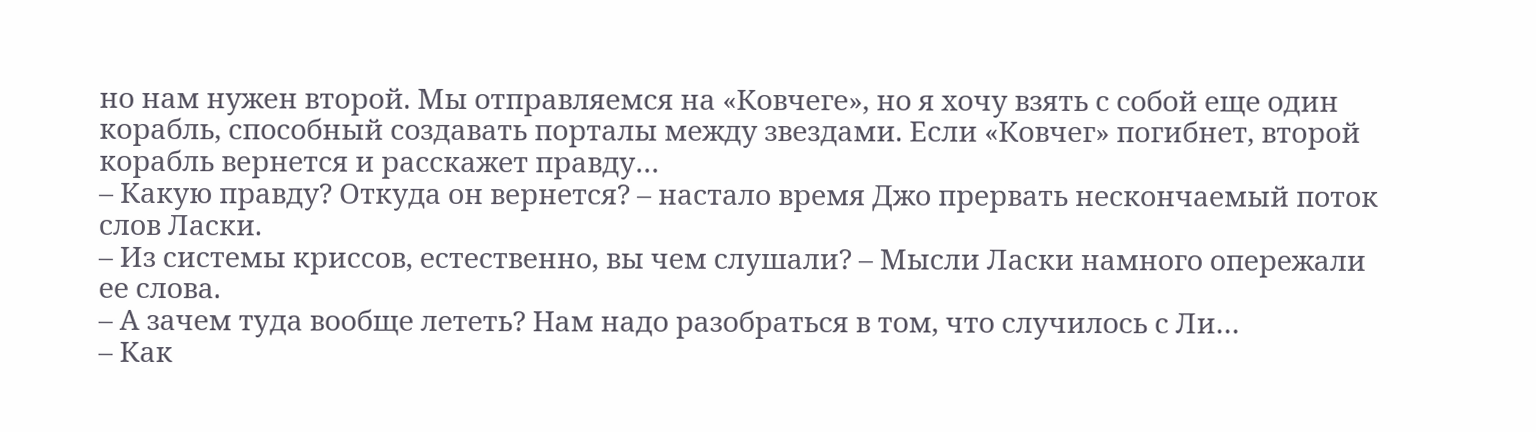но нам нужен второй. Мы отправляемся на «Ковчеге», но я хочу взять с собой еще один корабль, способный создавать порталы между звездами. Если «Ковчег» погибнет, второй корабль вернется и расскажет правду…
– Какую правду? Откуда он вернется? – настало время Джо прервать нескончаемый поток слов Ласки.
– Из системы криссов, естественно, вы чем слушали? – Мысли Ласки намного опережали ее слова.
– А зачем туда вообще лететь? Нам надо разобраться в том, что случилось с Ли…
– Как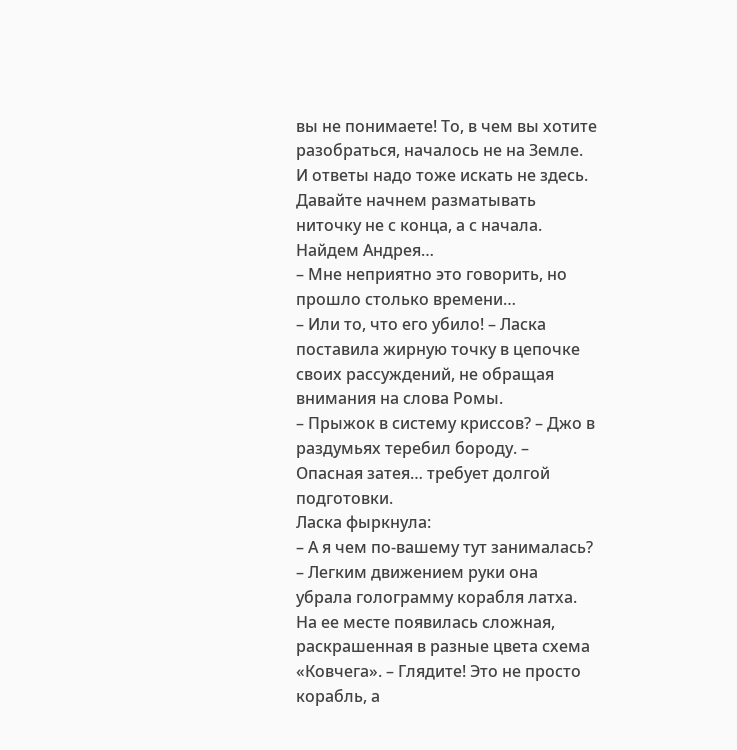вы не понимаете! То, в чем вы хотите разобраться, началось не на Земле. И ответы надо тоже искать не здесь. Давайте начнем разматывать ниточку не с конца, а с начала. Найдем Андрея…
– Мне неприятно это говорить, но прошло столько времени…
– Или то, что его убило! – Ласка поставила жирную точку в цепочке своих рассуждений, не обращая внимания на слова Ромы.
– Прыжок в систему криссов? – Джо в раздумьях теребил бороду. – Опасная затея… требует долгой подготовки.
Ласка фыркнула:
– А я чем по-вашему тут занималась? – Легким движением руки она убрала голограмму корабля латха. На ее месте появилась сложная, раскрашенная в разные цвета схема «Ковчега». – Глядите! Это не просто корабль, а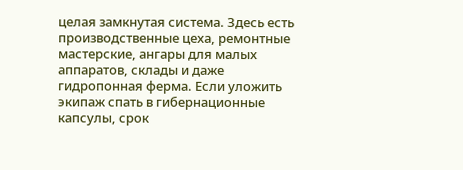целая замкнутая система. Здесь есть производственные цеха, ремонтные мастерские, ангары для малых аппаратов, склады и даже гидропонная ферма. Если уложить экипаж спать в гибернационные капсулы, срок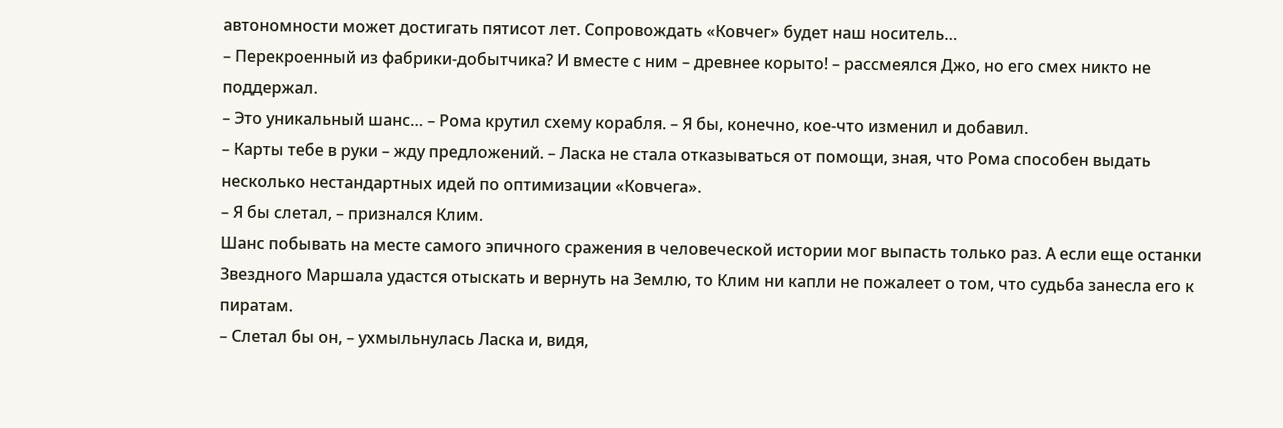автономности может достигать пятисот лет. Сопровождать «Ковчег» будет наш носитель…
– Перекроенный из фабрики-добытчика? И вместе с ним – древнее корыто! – рассмеялся Джо, но его смех никто не поддержал.
– Это уникальный шанс… – Рома крутил схему корабля. – Я бы, конечно, кое-что изменил и добавил.
– Карты тебе в руки – жду предложений. – Ласка не стала отказываться от помощи, зная, что Рома способен выдать несколько нестандартных идей по оптимизации «Ковчега».
– Я бы слетал, – признался Клим.
Шанс побывать на месте самого эпичного сражения в человеческой истории мог выпасть только раз. А если еще останки Звездного Маршала удастся отыскать и вернуть на Землю, то Клим ни капли не пожалеет о том, что судьба занесла его к пиратам.
– Слетал бы он, – ухмыльнулась Ласка и, видя,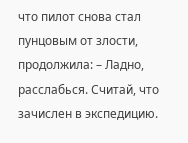что пилот снова стал пунцовым от злости, продолжила: – Ладно, расслабься. Считай, что зачислен в экспедицию.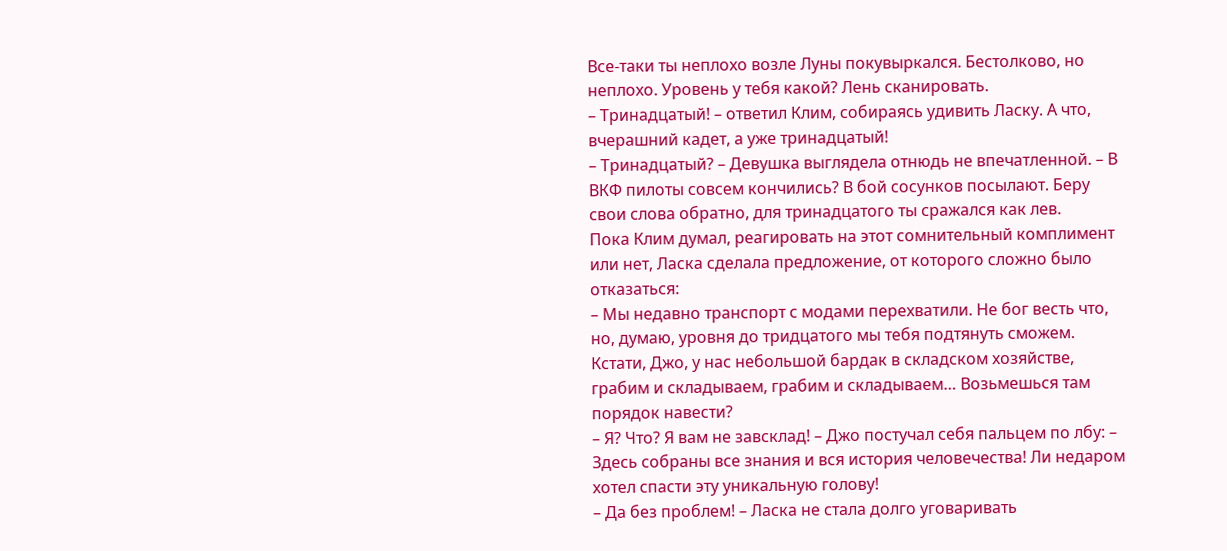Все-таки ты неплохо возле Луны покувыркался. Бестолково, но неплохо. Уровень у тебя какой? Лень сканировать.
– Тринадцатый! – ответил Клим, собираясь удивить Ласку. А что, вчерашний кадет, а уже тринадцатый!
– Тринадцатый? – Девушка выглядела отнюдь не впечатленной. – В ВКФ пилоты совсем кончились? В бой сосунков посылают. Беру свои слова обратно, для тринадцатого ты сражался как лев.
Пока Клим думал, реагировать на этот сомнительный комплимент или нет, Ласка сделала предложение, от которого сложно было отказаться:
– Мы недавно транспорт с модами перехватили. Не бог весть что, но, думаю, уровня до тридцатого мы тебя подтянуть сможем. Кстати, Джо, у нас небольшой бардак в складском хозяйстве, грабим и складываем, грабим и складываем… Возьмешься там порядок навести?
– Я? Что? Я вам не завсклад! – Джо постучал себя пальцем по лбу: – Здесь собраны все знания и вся история человечества! Ли недаром хотел спасти эту уникальную голову!
– Да без проблем! – Ласка не стала долго уговаривать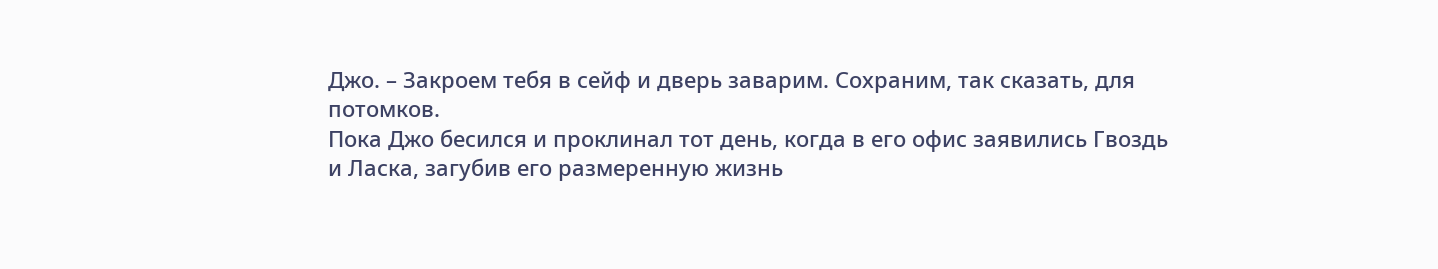Джо. – Закроем тебя в сейф и дверь заварим. Сохраним, так сказать, для потомков.
Пока Джо бесился и проклинал тот день, когда в его офис заявились Гвоздь и Ласка, загубив его размеренную жизнь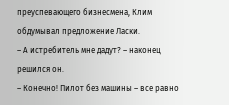преуспевающего бизнесмена, Клим обдумывал предложение Ласки.
– А истребитель мне дадут? – наконец решился он.
– Конечно! Пилот без машины – все равно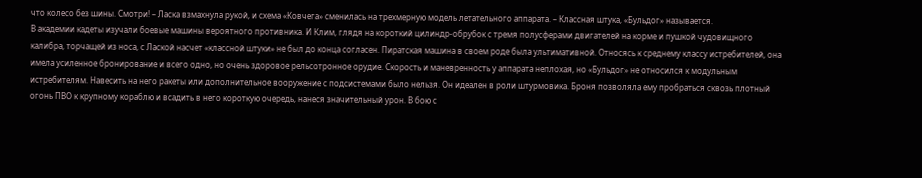что колесо без шины. Смотри! – Ласка взмахнула рукой, и схема «Ковчега» сменилась на трехмерную модель летательного аппарата. – Классная штука, «Бульдог» называется.
В академии кадеты изучали боевые машины вероятного противника. И Клим, глядя на короткий цилиндр-обрубок с тремя полусферами двигателей на корме и пушкой чудовищного калибра, торчащей из носа, с Лаской насчет «классной штуки» не был до конца согласен. Пиратская машина в своем роде была ультимативной. Относясь к среднему классу истребителей, она имела усиленное бронирование и всего одно, но очень здоровое рельсотронное орудие. Скорость и маневренность у аппарата неплохая, но «Бульдог» не относился к модульным истребителям. Навесить на него ракеты или дополнительное вооружение с подсистемами было нельзя. Он идеален в роли штурмовика. Броня позволяла ему пробраться сквозь плотный огонь ПВО к крупному кораблю и всадить в него короткую очередь, нанеся значительный урон. В бою с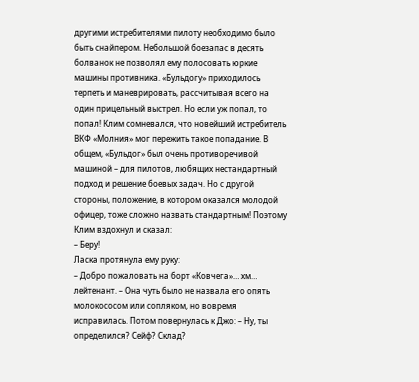другими истребителями пилоту необходимо было быть снайпером. Небольшой боезапас в десять болванок не позволял ему полосовать юркие машины противника. «Бульдогу» приходилось терпеть и маневрировать, рассчитывая всего на один прицельный выстрел. Но если уж попал, то попал! Клим сомневался, что новейший истребитель ВКФ «Молния» мог пережить такое попадание. В общем, «Бульдог» был очень противоречивой машиной – для пилотов, любящих нестандартный подход и решение боевых задач. Но с другой стороны, положение, в котором оказался молодой офицер, тоже сложно назвать стандартным! Поэтому Клим вздохнул и сказал:
– Беру!
Ласка протянула ему руку:
– Добро пожаловать на борт «Ковчега»… хм… лейтенант. – Она чуть было не назвала его опять молокососом или сопляком, но вовремя исправилась. Потом повернулась к Джо: – Ну, ты определился? Сейф? Склад?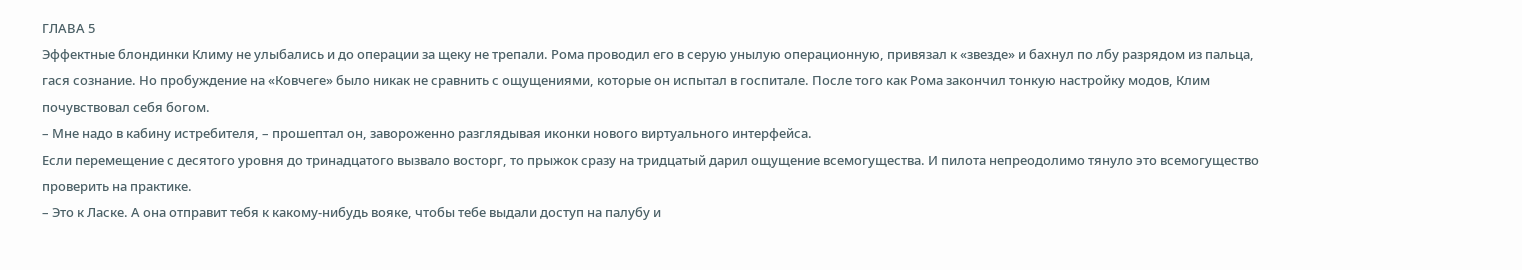ГЛАВА 5
Эффектные блондинки Климу не улыбались и до операции за щеку не трепали. Рома проводил его в серую унылую операционную, привязал к «звезде» и бахнул по лбу разрядом из пальца, гася сознание. Но пробуждение на «Ковчеге» было никак не сравнить с ощущениями, которые он испытал в госпитале. После того как Рома закончил тонкую настройку модов, Клим почувствовал себя богом.
– Мне надо в кабину истребителя, – прошептал он, завороженно разглядывая иконки нового виртуального интерфейса.
Если перемещение с десятого уровня до тринадцатого вызвало восторг, то прыжок сразу на тридцатый дарил ощущение всемогущества. И пилота непреодолимо тянуло это всемогущество проверить на практике.
– Это к Ласке. А она отправит тебя к какому-нибудь вояке, чтобы тебе выдали доступ на палубу и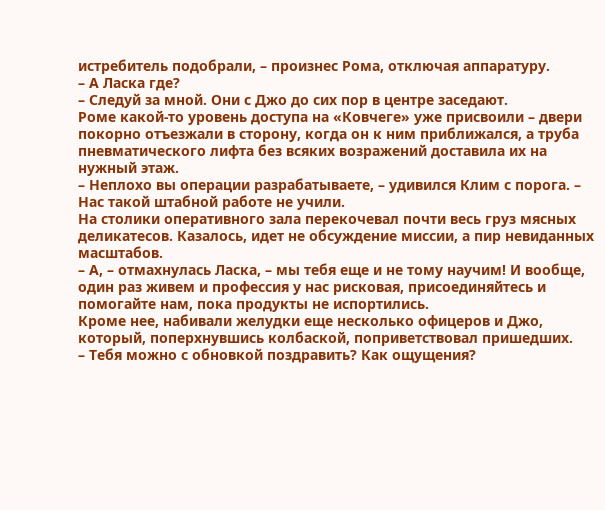истребитель подобрали, – произнес Рома, отключая аппаратуру.
– А Ласка где?
– Следуй за мной. Они с Джо до сих пор в центре заседают.
Роме какой-то уровень доступа на «Ковчеге» уже присвоили – двери покорно отъезжали в сторону, когда он к ним приближался, а труба пневматического лифта без всяких возражений доставила их на нужный этаж.
– Неплохо вы операции разрабатываете, – удивился Клим с порога. – Нас такой штабной работе не учили.
На столики оперативного зала перекочевал почти весь груз мясных деликатесов. Казалось, идет не обсуждение миссии, а пир невиданных масштабов.
– А, – отмахнулась Ласка, – мы тебя еще и не тому научим! И вообще, один раз живем и профессия у нас рисковая, присоединяйтесь и помогайте нам, пока продукты не испортились.
Кроме нее, набивали желудки еще несколько офицеров и Джо, который, поперхнувшись колбаской, поприветствовал пришедших.
– Тебя можно с обновкой поздравить? Как ощущения?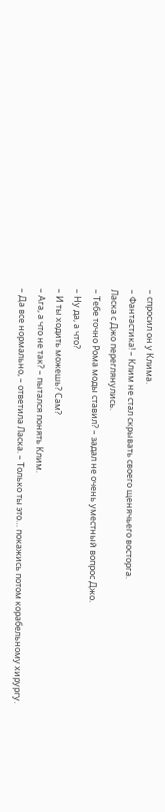– спросил он у Клима.
– Фантастика! – Клим не стал скрывать своего щенячьего восторга.
Ласка с Джо переглянулись.
– Тебе точно Рома моды ставил? – задал не очень уместный вопрос Джо.
– Ну да, а что?
– И ты ходить можешь? Сам?
– Ага, а что не так? – пытался понять Клим.
– Да все нормально, – ответила Ласка. – Только ты это… покажись потом корабельному хирургу.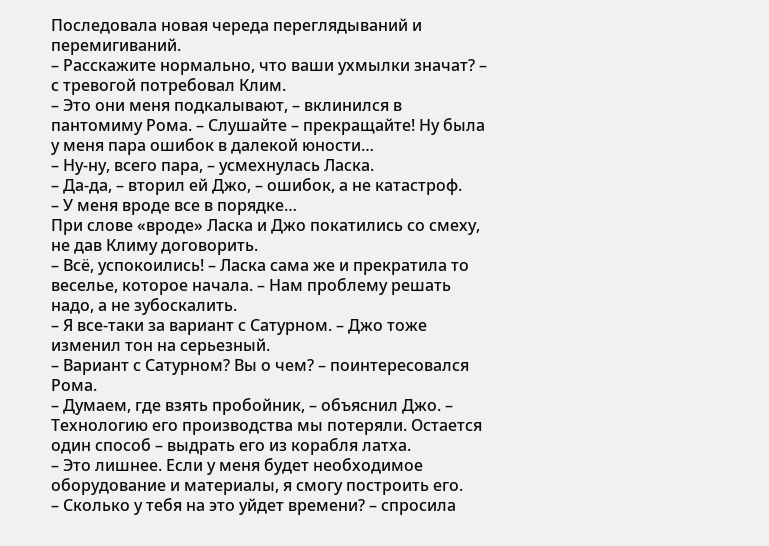Последовала новая череда переглядываний и перемигиваний.
– Расскажите нормально, что ваши ухмылки значат? – с тревогой потребовал Клим.
– Это они меня подкалывают, – вклинился в пантомиму Рома. – Слушайте – прекращайте! Ну была у меня пара ошибок в далекой юности…
– Ну-ну, всего пара, – усмехнулась Ласка.
– Да-да, – вторил ей Джо, – ошибок, а не катастроф.
– У меня вроде все в порядке…
При слове «вроде» Ласка и Джо покатились со смеху, не дав Климу договорить.
– Всё, успокоились! – Ласка сама же и прекратила то веселье, которое начала. – Нам проблему решать надо, а не зубоскалить.
– Я все-таки за вариант с Сатурном. – Джо тоже изменил тон на серьезный.
– Вариант с Сатурном? Вы о чем? – поинтересовался Рома.
– Думаем, где взять пробойник, – объяснил Джо. – Технологию его производства мы потеряли. Остается один способ – выдрать его из корабля латха.
– Это лишнее. Если у меня будет необходимое оборудование и материалы, я смогу построить его.
– Сколько у тебя на это уйдет времени? – спросила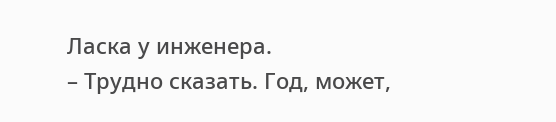Ласка у инженера.
– Трудно сказать. Год, может,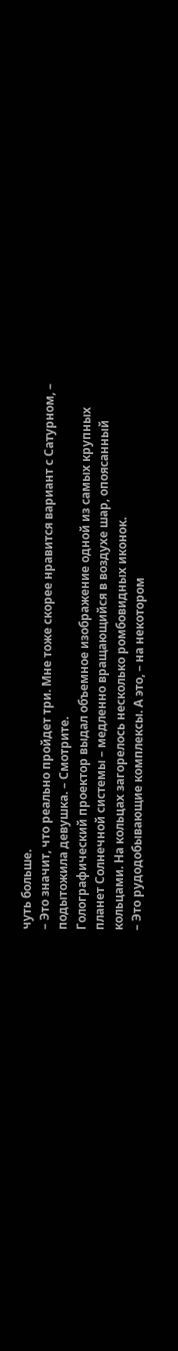чуть больше.
– Это значит, что реально пройдет три. Мне тоже скорее нравится вариант с Сатурном, – подытожила девушка. – Смотрите.
Голографический проектор выдал объемное изображение одной из самых крупных планет Солнечной системы – медленно вращающийся в воздухе шар, опоясанный кольцами. На кольцах загорелось несколько ромбовидных иконок.
– Это рудодобывающие комплексы. А это, – на некотором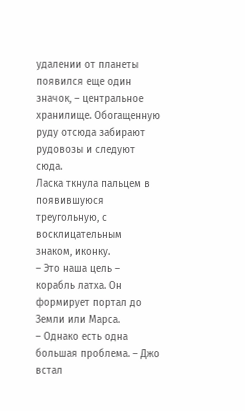удалении от планеты появился еще один значок, – центральное хранилище. Обогащенную руду отсюда забирают рудовозы и следуют сюда.
Ласка ткнула пальцем в появившуюся треугольную, с восклицательным знаком, иконку.
– Это наша цель – корабль латха. Он формирует портал до Земли или Марса.
– Однако есть одна большая проблема. – Джо встал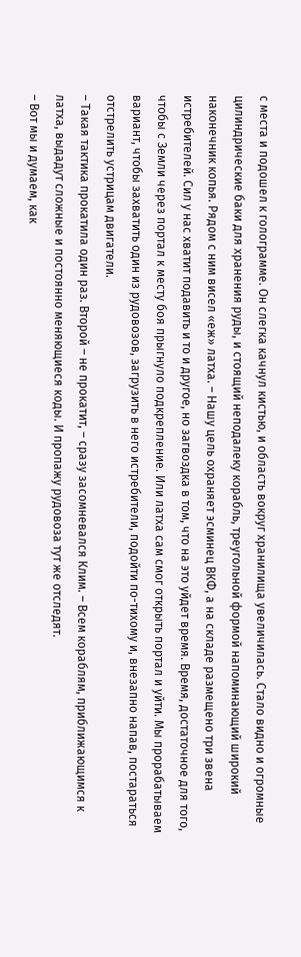с места и подошел к голограмме. Он слегка качнул кистью, и область вокруг хранилища увеличилась. Стало видно и огромные цилиндрические баки для хранения руды, и стоящий неподалеку корабль, треугольной формой напоминающий широкий наконечник копья. Рядом с ним висел «еж» латха. – Нашу цель охраняет эсминец ВКФ, а на складе размещено три звена истребителей. Сил у нас хватит подавить и то и другое, но загвоздка в том, что на это уйдет время. Время, достаточное для того, чтобы с Земли через портал к месту боя прыгнуло подкрепление. Или латха сам смог открыть портал и уйти. Мы прорабатываем вариант, чтобы захватить один из рудовозов, загрузить в него истребители, подойти по-тихому и, внезапно напав, постараться отстрелить устрицам двигатели.
– Такая тактика прокатила один раз. Второй – не прокатит, – сразу засомневался Клим. – Всем кораблям, приближающимся к латха, выдадут сложные и постоянно меняющиеся коды. И пропажу рудовоза тут же отследят.
– Вот мы и думаем, как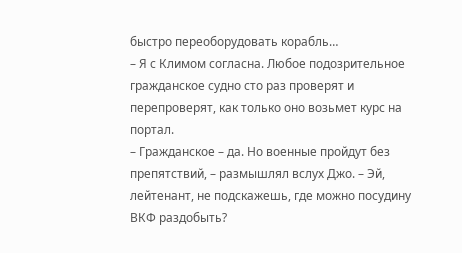быстро переоборудовать корабль…
– Я с Климом согласна. Любое подозрительное гражданское судно сто раз проверят и перепроверят, как только оно возьмет курс на портал.
– Гражданское – да. Но военные пройдут без препятствий, – размышлял вслух Джо. – Эй, лейтенант, не подскажешь, где можно посудину ВКФ раздобыть?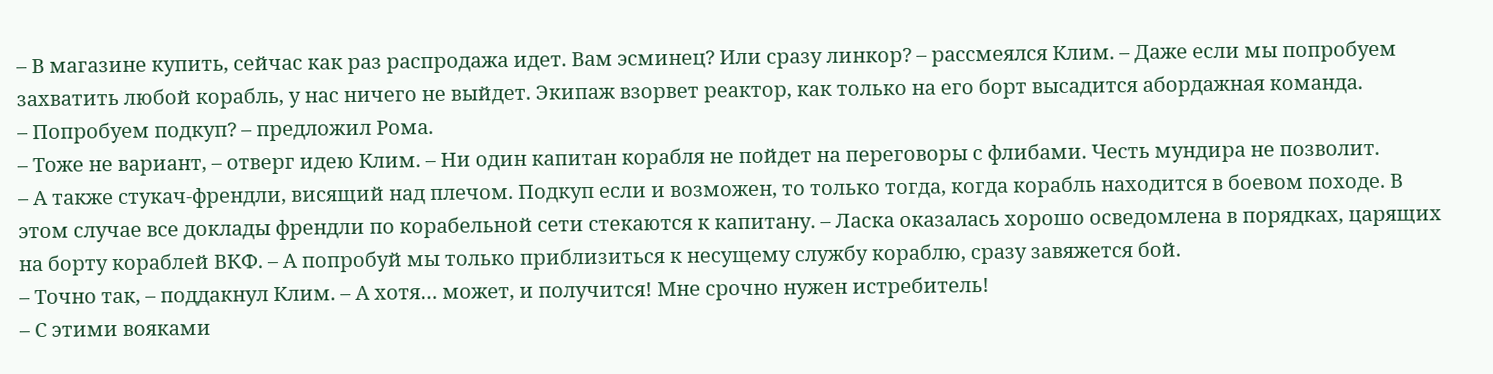– В магазине купить, сейчас как раз распродажа идет. Вам эсминец? Или сразу линкор? – рассмеялся Клим. – Даже если мы попробуем захватить любой корабль, у нас ничего не выйдет. Экипаж взорвет реактор, как только на его борт высадится абордажная команда.
– Попробуем подкуп? – предложил Рома.
– Тоже не вариант, – отверг идею Клим. – Ни один капитан корабля не пойдет на переговоры с флибами. Честь мундира не позволит.
– А также стукач-френдли, висящий над плечом. Подкуп если и возможен, то только тогда, когда корабль находится в боевом походе. В этом случае все доклады френдли по корабельной сети стекаются к капитану. – Ласка оказалась хорошо осведомлена в порядках, царящих на борту кораблей ВКФ. – А попробуй мы только приблизиться к несущему службу кораблю, сразу завяжется бой.
– Точно так, – поддакнул Клим. – А хотя… может, и получится! Мне срочно нужен истребитель!
– С этими вояками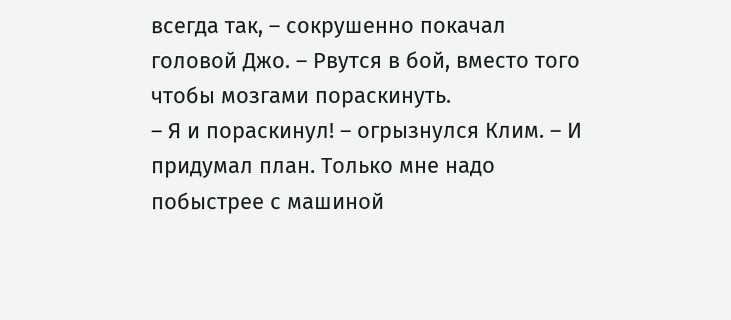всегда так, – сокрушенно покачал головой Джо. – Рвутся в бой, вместо того чтобы мозгами пораскинуть.
– Я и пораскинул! – огрызнулся Клим. – И придумал план. Только мне надо побыстрее с машиной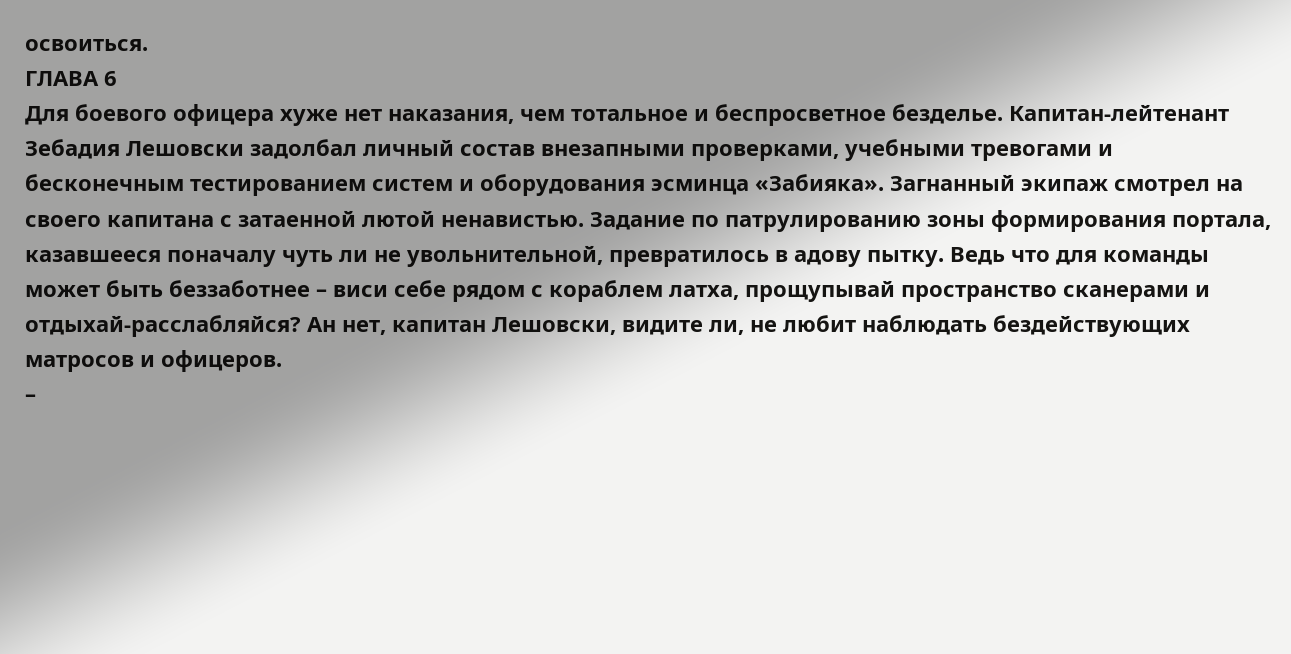освоиться.
ГЛАВА 6
Для боевого офицера хуже нет наказания, чем тотальное и беспросветное безделье. Капитан-лейтенант Зебадия Лешовски задолбал личный состав внезапными проверками, учебными тревогами и бесконечным тестированием систем и оборудования эсминца «Забияка». Загнанный экипаж смотрел на своего капитана с затаенной лютой ненавистью. Задание по патрулированию зоны формирования портала, казавшееся поначалу чуть ли не увольнительной, превратилось в адову пытку. Ведь что для команды может быть беззаботнее – виси себе рядом с кораблем латха, прощупывай пространство сканерами и отдыхай-расслабляйся? Ан нет, капитан Лешовски, видите ли, не любит наблюдать бездействующих матросов и офицеров.
–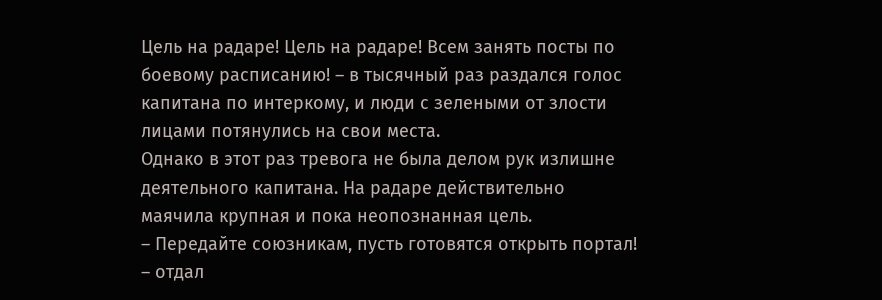Цель на радаре! Цель на радаре! Всем занять посты по боевому расписанию! – в тысячный раз раздался голос капитана по интеркому, и люди с зелеными от злости лицами потянулись на свои места.
Однако в этот раз тревога не была делом рук излишне деятельного капитана. На радаре действительно маячила крупная и пока неопознанная цель.
– Передайте союзникам, пусть готовятся открыть портал! – отдал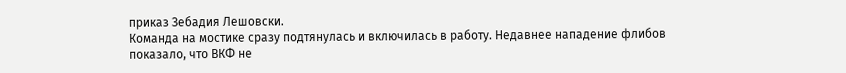приказ Зебадия Лешовски.
Команда на мостике сразу подтянулась и включилась в работу. Недавнее нападение флибов показало, что ВКФ не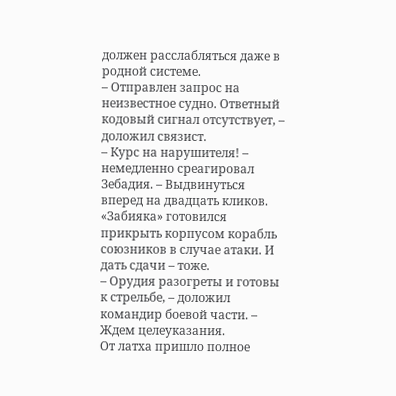должен расслабляться даже в родной системе.
– Отправлен запрос на неизвестное судно. Ответный кодовый сигнал отсутствует, – доложил связист.
– Курс на нарушителя! – немедленно среагировал Зебадия. – Выдвинуться вперед на двадцать кликов.
«Забияка» готовился прикрыть корпусом корабль союзников в случае атаки. И дать сдачи – тоже.
– Орудия разогреты и готовы к стрельбе, – доложил командир боевой части. – Ждем целеуказания.
От латха пришло полное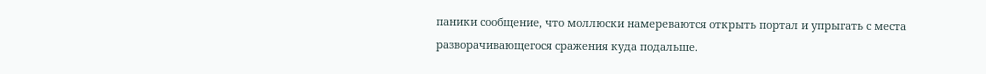паники сообщение, что моллюски намереваются открыть портал и упрыгать с места разворачивающегося сражения куда подальше.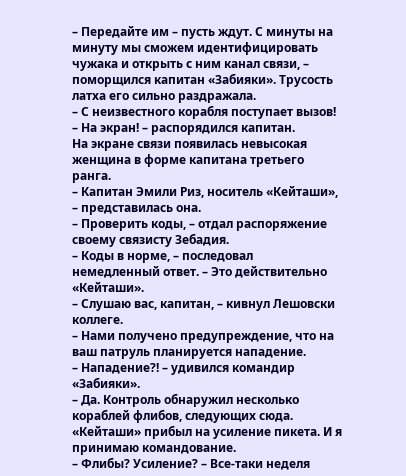– Передайте им – пусть ждут. С минуты на минуту мы сможем идентифицировать чужака и открыть с ним канал связи, – поморщился капитан «Забияки». Трусость латха его сильно раздражала.
– С неизвестного корабля поступает вызов!
– На экран! – распорядился капитан.
На экране связи появилась невысокая женщина в форме капитана третьего ранга.
– Капитан Эмили Риз, носитель «Кейташи», – представилась она.
– Проверить коды, – отдал распоряжение своему связисту Зебадия.
– Коды в норме, – последовал немедленный ответ. – Это действительно «Кейташи».
– Слушаю вас, капитан, – кивнул Лешовски коллеге.
– Нами получено предупреждение, что на ваш патруль планируется нападение.
– Нападение?! – удивился командир «Забияки».
– Да. Контроль обнаружил несколько кораблей флибов, следующих сюда. «Кейташи» прибыл на усиление пикета. И я принимаю командование.
– Флибы? Усиление? – Все-таки неделя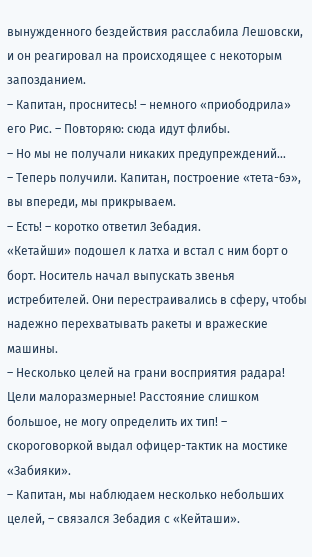вынужденного бездействия расслабила Лешовски, и он реагировал на происходящее с некоторым запозданием.
– Капитан, проснитесь! – немного «приободрила» его Рис. – Повторяю: сюда идут флибы.
– Но мы не получали никаких предупреждений…
– Теперь получили. Капитан, построение «тета-6э», вы впереди, мы прикрываем.
– Есть! – коротко ответил Зебадия.
«Кетайши» подошел к латха и встал с ним борт о борт. Носитель начал выпускать звенья истребителей. Они перестраивались в сферу, чтобы надежно перехватывать ракеты и вражеские машины.
– Несколько целей на грани восприятия радара! Цели малоразмерные! Расстояние слишком большое, не могу определить их тип! – скороговоркой выдал офицер-тактик на мостике «Забияки».
– Капитан, мы наблюдаем несколько небольших целей, – связался Зебадия с «Кейташи».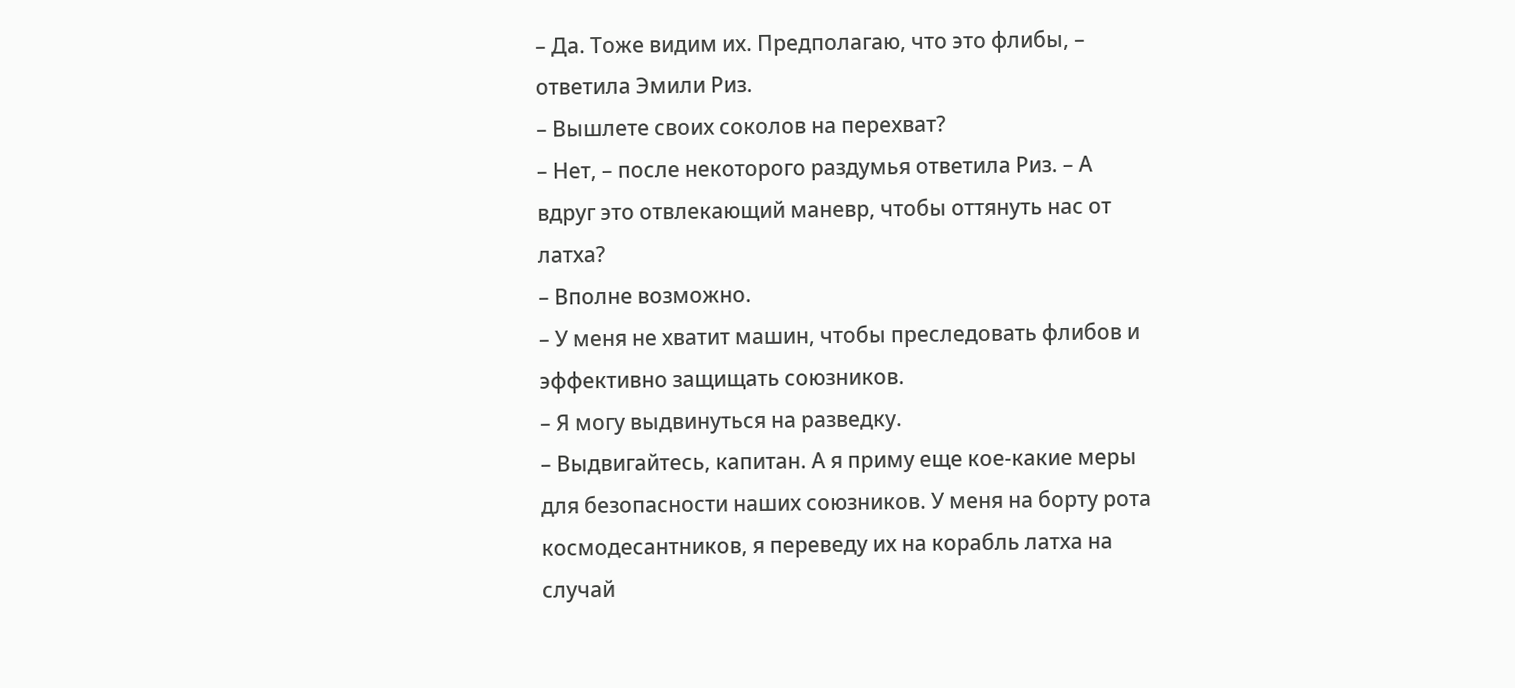– Да. Тоже видим их. Предполагаю, что это флибы, – ответила Эмили Риз.
– Вышлете своих соколов на перехват?
– Нет, – после некоторого раздумья ответила Риз. – А вдруг это отвлекающий маневр, чтобы оттянуть нас от латха?
– Вполне возможно.
– У меня не хватит машин, чтобы преследовать флибов и эффективно защищать союзников.
– Я могу выдвинуться на разведку.
– Выдвигайтесь, капитан. А я приму еще кое-какие меры для безопасности наших союзников. У меня на борту рота космодесантников, я переведу их на корабль латха на случай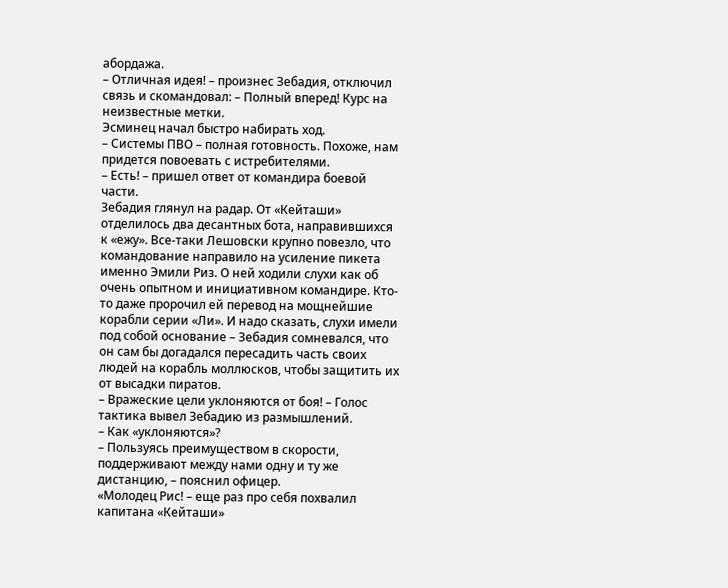абордажа.
– Отличная идея! – произнес Зебадия, отключил связь и скомандовал: – Полный вперед! Курс на неизвестные метки.
Эсминец начал быстро набирать ход.
– Системы ПВО – полная готовность. Похоже, нам придется повоевать с истребителями.
– Есть! – пришел ответ от командира боевой части.
Зебадия глянул на радар. От «Кейташи» отделилось два десантных бота, направившихся к «ежу». Все-таки Лешовски крупно повезло, что командование направило на усиление пикета именно Эмили Риз. О ней ходили слухи как об очень опытном и инициативном командире. Кто-то даже пророчил ей перевод на мощнейшие корабли серии «Ли». И надо сказать, слухи имели под собой основание – Зебадия сомневался, что он сам бы догадался пересадить часть своих людей на корабль моллюсков, чтобы защитить их от высадки пиратов.
– Вражеские цели уклоняются от боя! – Голос тактика вывел Зебадию из размышлений.
– Как «уклоняются»?
– Пользуясь преимуществом в скорости, поддерживают между нами одну и ту же дистанцию, – пояснил офицер.
«Молодец Рис! – еще раз про себя похвалил капитана «Кейташи»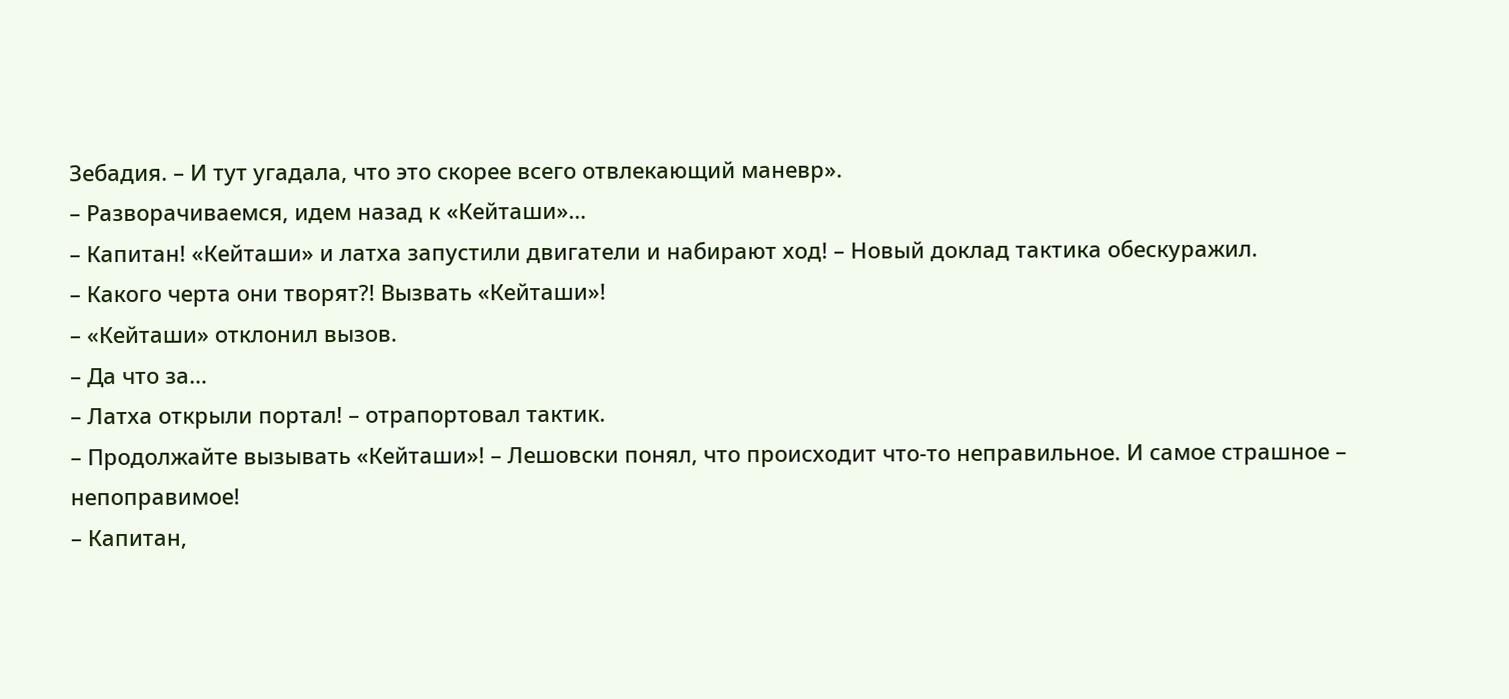Зебадия. – И тут угадала, что это скорее всего отвлекающий маневр».
– Разворачиваемся, идем назад к «Кейташи»…
– Капитан! «Кейташи» и латха запустили двигатели и набирают ход! – Новый доклад тактика обескуражил.
– Какого черта они творят?! Вызвать «Кейташи»!
– «Кейташи» отклонил вызов.
– Да что за…
– Латха открыли портал! – отрапортовал тактик.
– Продолжайте вызывать «Кейташи»! – Лешовски понял, что происходит что-то неправильное. И самое страшное – непоправимое!
– Капитан,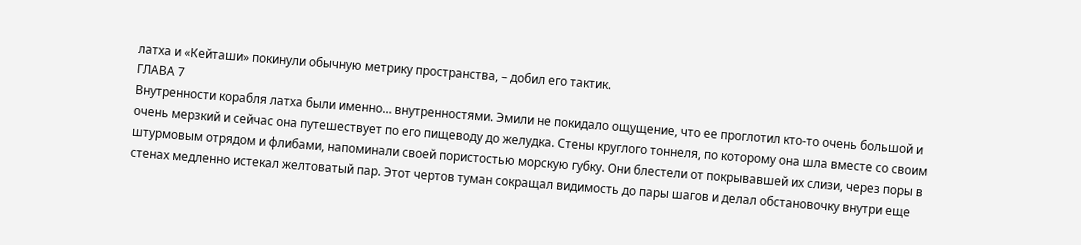латха и «Кейташи» покинули обычную метрику пространства, – добил его тактик.
ГЛАВА 7
Внутренности корабля латха были именно… внутренностями. Эмили не покидало ощущение, что ее проглотил кто-то очень большой и очень мерзкий и сейчас она путешествует по его пищеводу до желудка. Стены круглого тоннеля, по которому она шла вместе со своим штурмовым отрядом и флибами, напоминали своей пористостью морскую губку. Они блестели от покрывавшей их слизи, через поры в стенах медленно истекал желтоватый пар. Этот чертов туман сокращал видимость до пары шагов и делал обстановочку внутри еще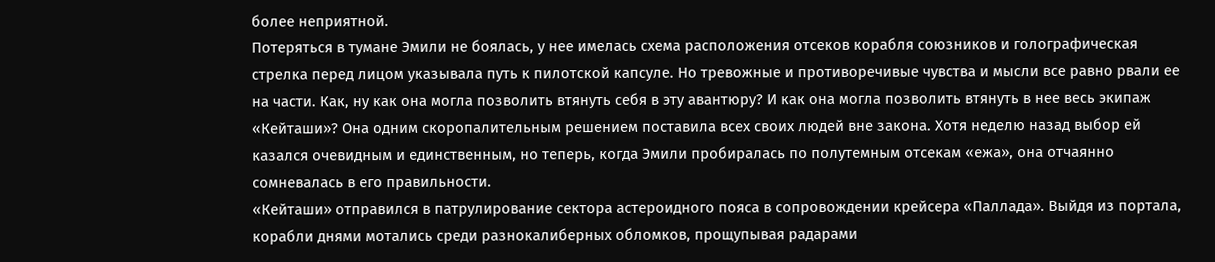более неприятной.
Потеряться в тумане Эмили не боялась, у нее имелась схема расположения отсеков корабля союзников и голографическая стрелка перед лицом указывала путь к пилотской капсуле. Но тревожные и противоречивые чувства и мысли все равно рвали ее на части. Как, ну как она могла позволить втянуть себя в эту авантюру? И как она могла позволить втянуть в нее весь экипаж «Кейташи»? Она одним скоропалительным решением поставила всех своих людей вне закона. Хотя неделю назад выбор ей казался очевидным и единственным, но теперь, когда Эмили пробиралась по полутемным отсекам «ежа», она отчаянно сомневалась в его правильности.
«Кейташи» отправился в патрулирование сектора астероидного пояса в сопровождении крейсера «Паллада». Выйдя из портала, корабли днями мотались среди разнокалиберных обломков, прощупывая радарами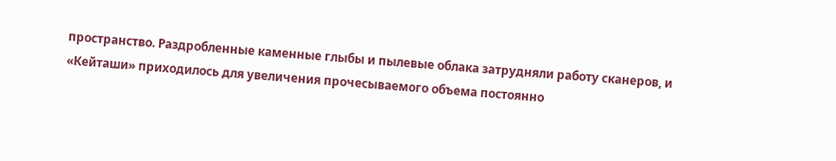пространство. Раздробленные каменные глыбы и пылевые облака затрудняли работу сканеров, и «Кейташи» приходилось для увеличения прочесываемого объема постоянно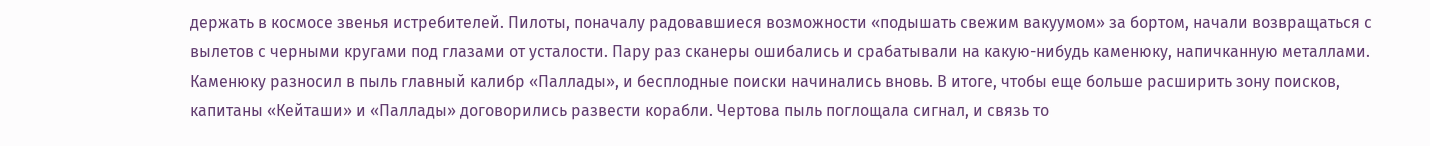держать в космосе звенья истребителей. Пилоты, поначалу радовавшиеся возможности «подышать свежим вакуумом» за бортом, начали возвращаться с вылетов с черными кругами под глазами от усталости. Пару раз сканеры ошибались и срабатывали на какую-нибудь каменюку, напичканную металлами. Каменюку разносил в пыль главный калибр «Паллады», и бесплодные поиски начинались вновь. В итоге, чтобы еще больше расширить зону поисков, капитаны «Кейташи» и «Паллады» договорились развести корабли. Чертова пыль поглощала сигнал, и связь то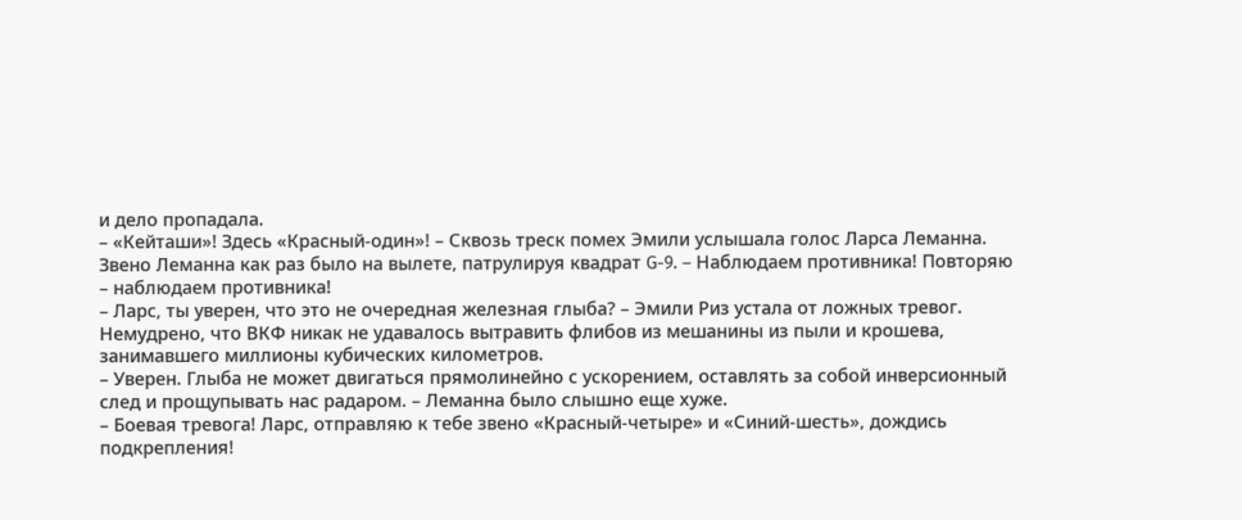и дело пропадала.
– «Кейташи»! Здесь «Красный-один»! – Сквозь треск помех Эмили услышала голос Ларса Леманна. Звено Леманна как раз было на вылете, патрулируя квадрат G-9. – Наблюдаем противника! Повторяю – наблюдаем противника!
– Ларс, ты уверен, что это не очередная железная глыба? – Эмили Риз устала от ложных тревог. Немудрено, что ВКФ никак не удавалось вытравить флибов из мешанины из пыли и крошева, занимавшего миллионы кубических километров.
– Уверен. Глыба не может двигаться прямолинейно с ускорением, оставлять за собой инверсионный след и прощупывать нас радаром. – Леманна было слышно еще хуже.
– Боевая тревога! Ларс, отправляю к тебе звено «Красный-четыре» и «Синий-шесть», дождись подкрепления!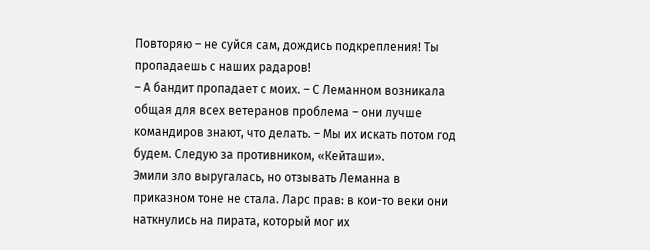Повторяю – не суйся сам, дождись подкрепления! Ты пропадаешь с наших радаров!
– А бандит пропадает с моих. – С Леманном возникала общая для всех ветеранов проблема – они лучше командиров знают, что делать. – Мы их искать потом год будем. Следую за противником, «Кейташи».
Эмили зло выругалась, но отзывать Леманна в приказном тоне не стала. Ларс прав: в кои-то веки они наткнулись на пирата, который мог их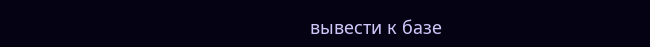вывести к базе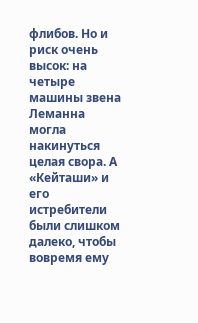флибов. Но и риск очень высок: на четыре машины звена Леманна могла накинуться целая свора. А «Кейташи» и его истребители были слишком далеко, чтобы вовремя ему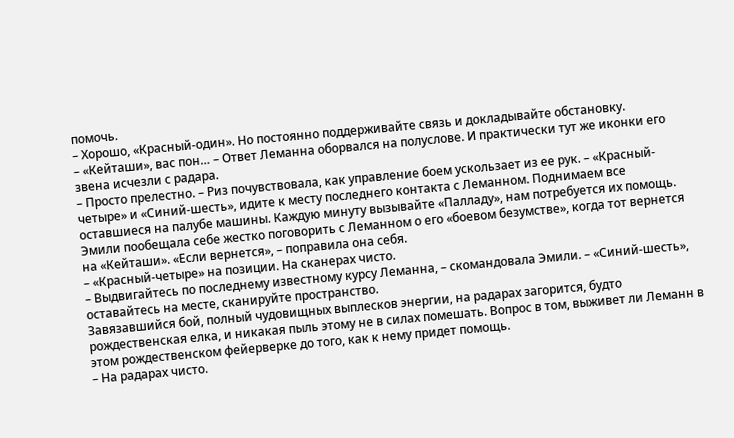помочь.
– Хорошо, «Красный-один». Но постоянно поддерживайте связь и докладывайте обстановку.
– «Кейташи», вас пон… – Ответ Леманна оборвался на полуслове. И практически тут же иконки его звена исчезли с радара.
– Просто прелестно. – Риз почувствовала, как управление боем ускользает из ее рук. – «Красный-четыре» и «Синий-шесть», идите к месту последнего контакта с Леманном. Поднимаем все оставшиеся на палубе машины. Каждую минуту вызывайте «Палладу», нам потребуется их помощь.
Эмили пообещала себе жестко поговорить с Леманном о его «боевом безумстве», когда тот вернется на «Кейташи». «Если вернется», – поправила она себя.
– «Красный-четыре» на позиции. На сканерах чисто.
– Выдвигайтесь по последнему известному курсу Леманна, – скомандовала Эмили. – «Синий-шесть», оставайтесь на месте, сканируйте пространство.
Завязавшийся бой, полный чудовищных выплесков энергии, на радарах загорится, будто рождественская елка, и никакая пыль этому не в силах помешать. Вопрос в том, выживет ли Леманн в этом рождественском фейерверке до того, как к нему придет помощь.
– На радарах чисто.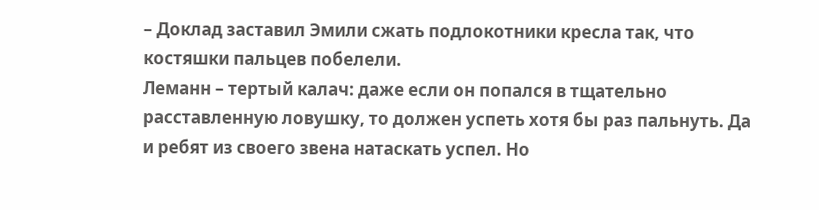– Доклад заставил Эмили сжать подлокотники кресла так, что костяшки пальцев побелели.
Леманн – тертый калач: даже если он попался в тщательно расставленную ловушку, то должен успеть хотя бы раз пальнуть. Да и ребят из своего звена натаскать успел. Но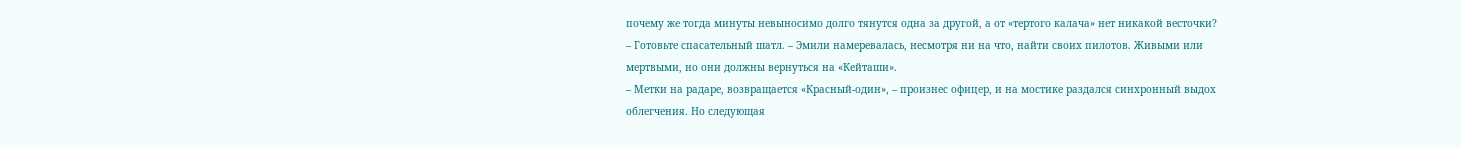почему же тогда минуты невыносимо долго тянутся одна за другой, а от «тертого калача» нет никакой весточки?
– Готовьте спасательный шатл. – Эмили намеревалась, несмотря ни на что, найти своих пилотов. Живыми или мертвыми, но они должны вернуться на «Кейташи».
– Метки на радаре, возвращается «Красный-один», – произнес офицер, и на мостике раздался синхронный выдох облегчения. Но следующая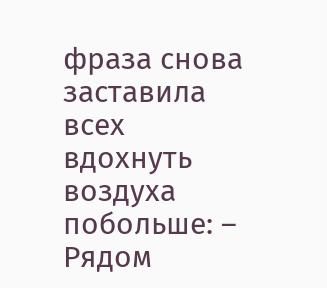фраза снова заставила всех вдохнуть воздуха побольше: – Рядом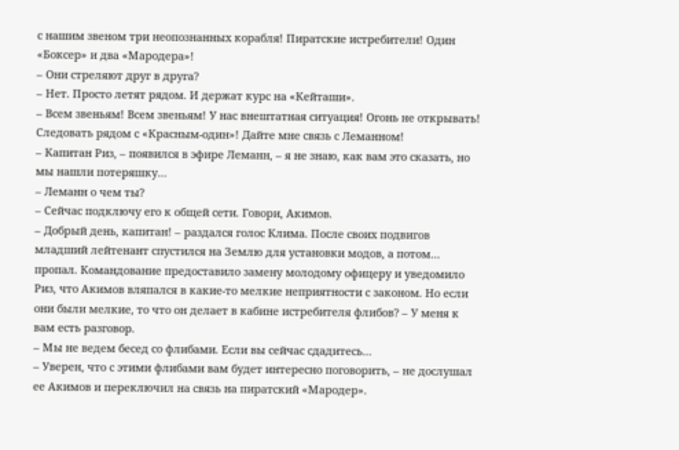с нашим звеном три неопознанных корабля! Пиратские истребители! Один «Боксер» и два «Мародера»!
– Они стреляют друг в друга?
– Нет. Просто летят рядом. И держат курс на «Кейташи».
– Всем звеньям! Всем звеньям! У нас внештатная ситуация! Огонь не открывать! Следовать рядом с «Красным-один»! Дайте мне связь с Леманном!
– Капитан Риз, – появился в эфире Леманн, – я не знаю, как вам это сказать, но мы нашли потеряшку…
– Леманн о чем ты?
– Сейчас подключу его к общей сети. Говори, Акимов.
– Добрый день, капитан! – раздался голос Клима. После своих подвигов младший лейтенант спустился на Землю для установки модов, а потом… пропал. Командование предоставило замену молодому офицеру и уведомило Риз, что Акимов вляпался в какие-то мелкие неприятности с законом. Но если они были мелкие, то что он делает в кабине истребителя флибов? – У меня к вам есть разговор.
– Мы не ведем бесед со флибами. Если вы сейчас сдадитесь…
– Уверен, что с этими флибами вам будет интересно поговорить, – не дослушал ее Акимов и переключил на связь на пиратский «Мародер».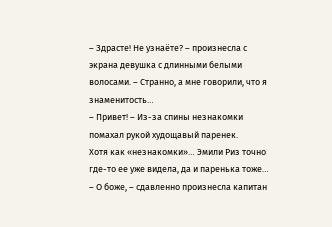– Здрасте! Не узнаёте? – произнесла с экрана девушка с длинными белыми волосами. – Странно, а мне говорили, что я знаменитость…
– Привет! – Из-за спины незнакомки помахал рукой худощавый паренек.
Хотя как «незнакомки»… Эмили Риз точно где-то ее уже видела, да и паренька тоже…
– О боже, – сдавленно произнесла капитан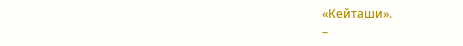«Кейташи».
–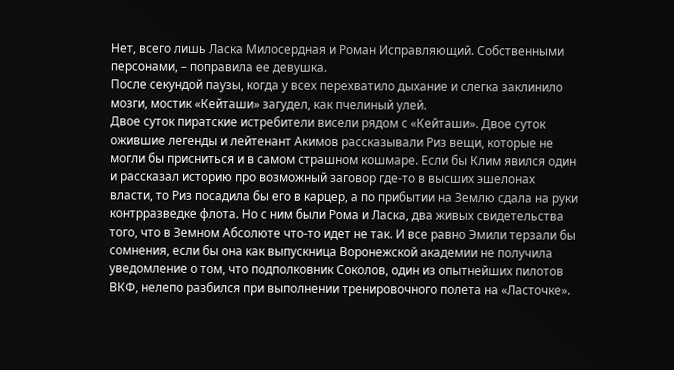Нет, всего лишь Ласка Милосердная и Роман Исправляющий. Собственными персонами, – поправила ее девушка.
После секундой паузы, когда у всех перехватило дыхание и слегка заклинило мозги, мостик «Кейташи» загудел, как пчелиный улей.
Двое суток пиратские истребители висели рядом с «Кейташи». Двое суток ожившие легенды и лейтенант Акимов рассказывали Риз вещи, которые не могли бы присниться и в самом страшном кошмаре. Если бы Клим явился один и рассказал историю про возможный заговор где-то в высших эшелонах власти, то Риз посадила бы его в карцер, а по прибытии на Землю сдала на руки контрразведке флота. Но с ним были Рома и Ласка, два живых свидетельства того, что в Земном Абсолюте что-то идет не так. И все равно Эмили терзали бы сомнения, если бы она как выпускница Воронежской академии не получила уведомление о том, что подполковник Соколов, один из опытнейших пилотов ВКФ, нелепо разбился при выполнении тренировочного полета на «Ласточке».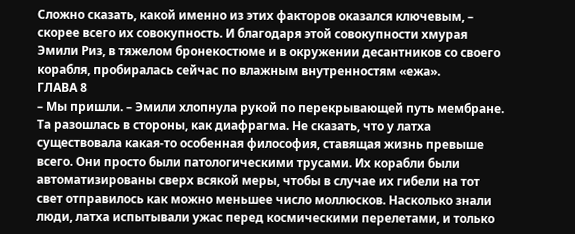Сложно сказать, какой именно из этих факторов оказался ключевым, – скорее всего их совокупность. И благодаря этой совокупности хмурая Эмили Риз, в тяжелом бронекостюме и в окружении десантников со своего корабля, пробиралась сейчас по влажным внутренностям «ежа».
ГЛАВА 8
– Мы пришли. – Эмили хлопнула рукой по перекрывающей путь мембране.
Та разошлась в стороны, как диафрагма. Не сказать, что у латха существовала какая-то особенная философия, ставящая жизнь превыше всего. Они просто были патологическими трусами. Их корабли были автоматизированы сверх всякой меры, чтобы в случае их гибели на тот свет отправилось как можно меньшее число моллюсков. Насколько знали люди, латха испытывали ужас перед космическими перелетами, и только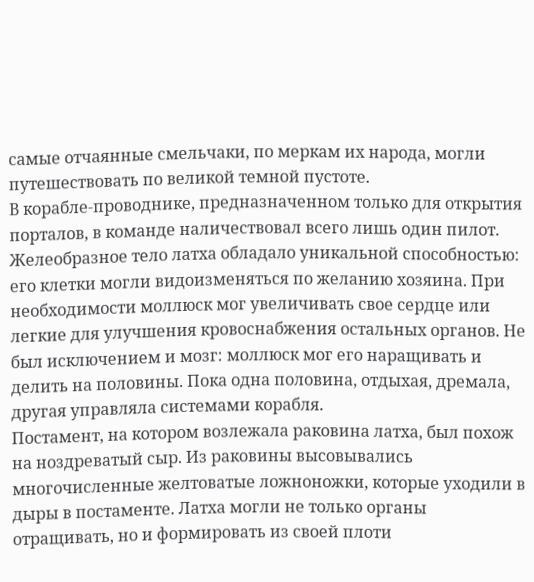самые отчаянные смельчаки, по меркам их народа, могли путешествовать по великой темной пустоте.
В корабле-проводнике, предназначенном только для открытия порталов, в команде наличествовал всего лишь один пилот. Желеобразное тело латха обладало уникальной способностью: его клетки могли видоизменяться по желанию хозяина. При необходимости моллюск мог увеличивать свое сердце или легкие для улучшения кровоснабжения остальных органов. Не был исключением и мозг: моллюск мог его наращивать и делить на половины. Пока одна половина, отдыхая, дремала, другая управляла системами корабля.
Постамент, на котором возлежала раковина латха, был похож на ноздреватый сыр. Из раковины высовывались многочисленные желтоватые ложноножки, которые уходили в дыры в постаменте. Латха могли не только органы отращивать, но и формировать из своей плоти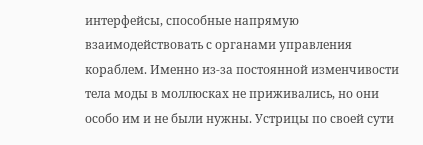интерфейсы, способные напрямую взаимодействовать с органами управления кораблем. Именно из-за постоянной изменчивости тела моды в моллюсках не приживались, но они особо им и не были нужны. Устрицы по своей сути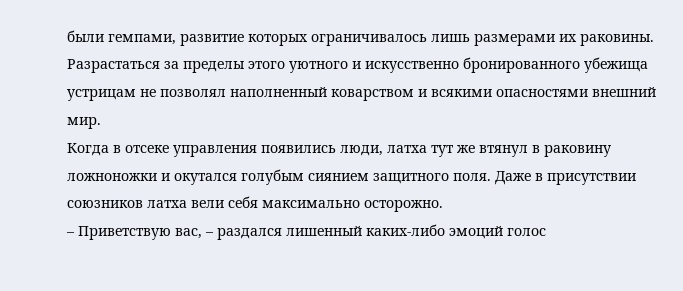были гемпами, развитие которых ограничивалось лишь размерами их раковины. Разрастаться за пределы этого уютного и искусственно бронированного убежища устрицам не позволял наполненный коварством и всякими опасностями внешний мир.
Когда в отсеке управления появились люди, латха тут же втянул в раковину ложноножки и окутался голубым сиянием защитного поля. Даже в присутствии союзников латха вели себя максимально осторожно.
– Приветствую вас, – раздался лишенный каких-либо эмоций голос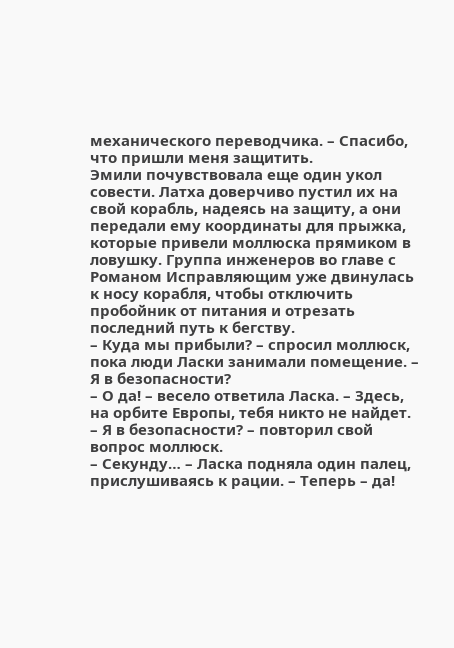механического переводчика. – Спасибо, что пришли меня защитить.
Эмили почувствовала еще один укол совести. Латха доверчиво пустил их на свой корабль, надеясь на защиту, а они передали ему координаты для прыжка, которые привели моллюска прямиком в ловушку. Группа инженеров во главе с Романом Исправляющим уже двинулась к носу корабля, чтобы отключить пробойник от питания и отрезать последний путь к бегству.
– Куда мы прибыли? – спросил моллюск, пока люди Ласки занимали помещение. – Я в безопасности?
– О да! – весело ответила Ласка. – Здесь, на орбите Европы, тебя никто не найдет.
– Я в безопасности? – повторил свой вопрос моллюск.
– Секунду… – Ласка подняла один палец, прислушиваясь к рации. – Теперь – да!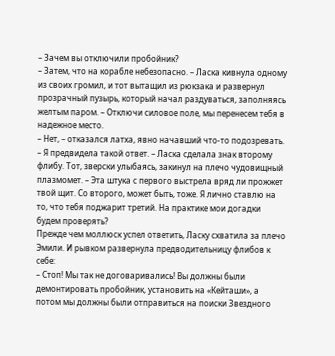– Зачем вы отключили пробойник?
– Затем, что на корабле небезопасно. – Ласка кивнула одному из своих громил, и тот вытащил из рюкзака и развернул прозрачный пузырь, который начал раздуваться, заполняясь желтым паром. – Отключи силовое поле, мы перенесем тебя в надежное место.
– Нет, – отказался латха, явно начавший что-то подозревать.
– Я предвидела такой ответ. – Ласка сделала знак второму флибу. Тот, зверски улыбаясь, закинул на плечо чудовищный плазмомет. – Эта штука с первого выстрела вряд ли прожжет твой щит. Со второго, может быть, тоже. Я лично ставлю на то, что тебя поджарит третий. На практике мои догадки будем проверять?
Прежде чем моллюск успел ответить, Ласку схватила за плечо Эмили. И рывком развернула предводительницу флибов к себе:
– Стоп! Мы так не договаривались! Вы должны были демонтировать пробойник, установить на «Кейташи», а потом мы должны были отправиться на поиски Звездного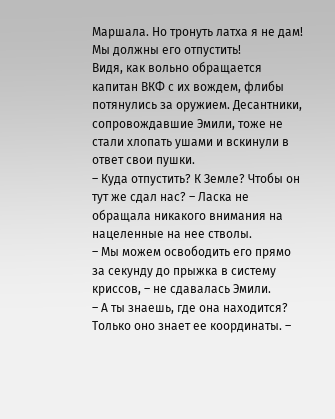Маршала. Но тронуть латха я не дам! Мы должны его отпустить!
Видя, как вольно обращается капитан ВКФ с их вождем, флибы потянулись за оружием. Десантники, сопровождавшие Эмили, тоже не стали хлопать ушами и вскинули в ответ свои пушки.
– Куда отпустить? К Земле? Чтобы он тут же сдал нас? – Ласка не обращала никакого внимания на нацеленные на нее стволы.
– Мы можем освободить его прямо за секунду до прыжка в систему криссов, – не сдавалась Эмили.
– А ты знаешь, где она находится? Только оно знает ее координаты. –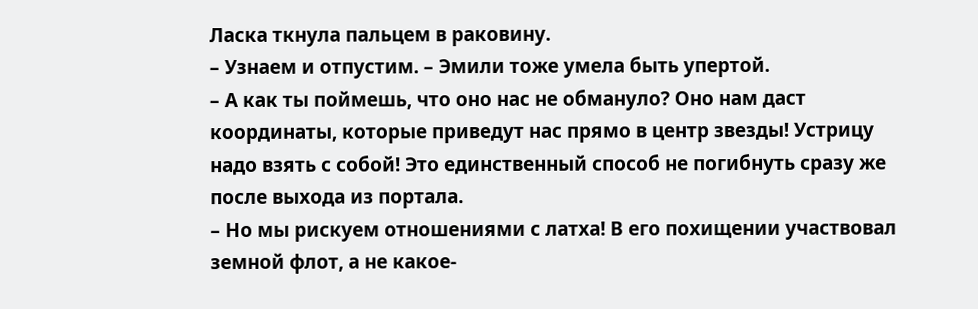Ласка ткнула пальцем в раковину.
– Узнаем и отпустим. – Эмили тоже умела быть упертой.
– А как ты поймешь, что оно нас не обмануло? Оно нам даст координаты, которые приведут нас прямо в центр звезды! Устрицу надо взять с собой! Это единственный способ не погибнуть сразу же после выхода из портала.
– Но мы рискуем отношениями с латха! В его похищении участвовал земной флот, а не какое-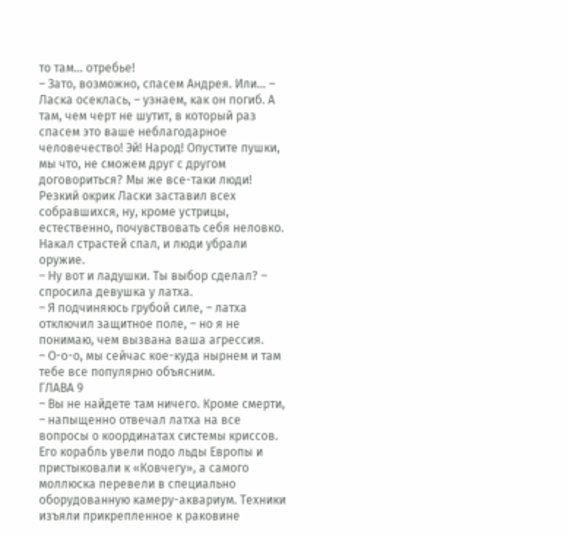то там… отребье!
– Зато, возможно, спасем Андрея. Или… – Ласка осеклась, – узнаем, как он погиб. А там, чем черт не шутит, в который раз спасем это ваше неблагодарное человечество! Эй! Народ! Опустите пушки, мы что, не сможем друг с другом договориться? Мы же все-таки люди!
Резкий окрик Ласки заставил всех собравшихся, ну, кроме устрицы, естественно, почувствовать себя неловко. Накал страстей спал, и люди убрали оружие.
– Ну вот и ладушки. Ты выбор сделал? – спросила девушка у латха.
– Я подчиняюсь грубой силе, – латха отключил защитное поле, – но я не понимаю, чем вызвана ваша агрессия.
– О-о-о, мы сейчас кое-куда нырнем и там тебе все популярно объясним.
ГЛАВА 9
– Вы не найдете там ничего. Кроме смерти, – напыщенно отвечал латха на все вопросы о координатах системы криссов.
Его корабль увели подо льды Европы и пристыковали к «Ковчегу», а самого моллюска перевели в специально оборудованную камеру-аквариум. Техники изъяли прикрепленное к раковине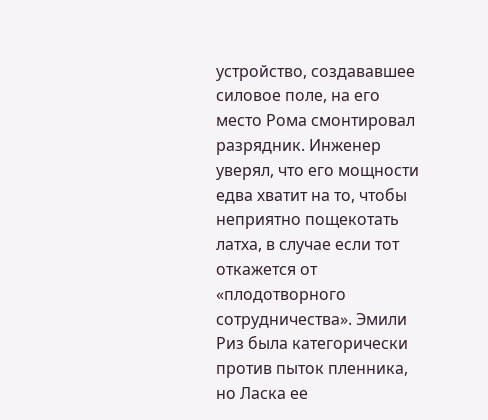устройство, создававшее силовое поле, на его место Рома смонтировал разрядник. Инженер уверял, что его мощности едва хватит на то, чтобы неприятно пощекотать латха, в случае если тот откажется от «плодотворного сотрудничества». Эмили Риз была категорически против пыток пленника, но Ласка ее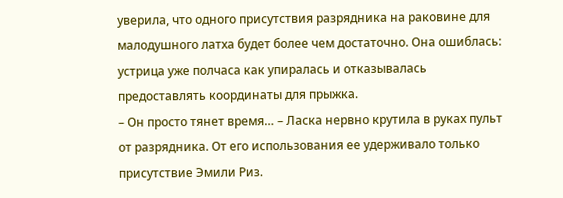уверила, что одного присутствия разрядника на раковине для малодушного латха будет более чем достаточно. Она ошиблась: устрица уже полчаса как упиралась и отказывалась предоставлять координаты для прыжка.
– Он просто тянет время… – Ласка нервно крутила в руках пульт от разрядника. От его использования ее удерживало только присутствие Эмили Риз.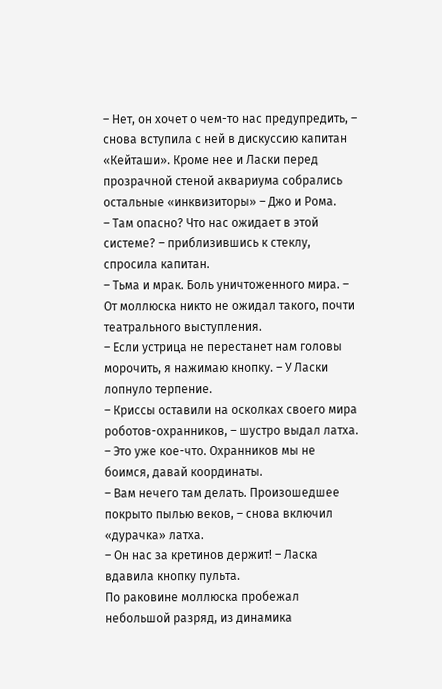– Нет, он хочет о чем-то нас предупредить, – снова вступила с ней в дискуссию капитан «Кейташи». Кроме нее и Ласки перед прозрачной стеной аквариума собрались остальные «инквизиторы» – Джо и Рома.
– Там опасно? Что нас ожидает в этой системе? – приблизившись к стеклу, спросила капитан.
– Тьма и мрак. Боль уничтоженного мира. – От моллюска никто не ожидал такого, почти театрального выступления.
– Если устрица не перестанет нам головы морочить, я нажимаю кнопку. – У Ласки лопнуло терпение.
– Криссы оставили на осколках своего мира роботов-охранников, – шустро выдал латха.
– Это уже кое-что. Охранников мы не боимся, давай координаты.
– Вам нечего там делать. Произошедшее покрыто пылью веков, – снова включил «дурачка» латха.
– Он нас за кретинов держит! – Ласка вдавила кнопку пульта.
По раковине моллюска пробежал небольшой разряд, из динамика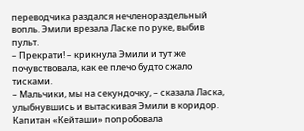переводчика раздался нечленораздельный вопль. Эмили врезала Ласке по руке, выбив пульт.
– Прекрати! – крикнула Эмили и тут же почувствовала, как ее плечо будто сжало тисками.
– Мальчики, мы на секундочку, – сказала Ласка, улыбнувшись и вытаскивая Эмили в коридор.
Капитан «Кейташи» попробовала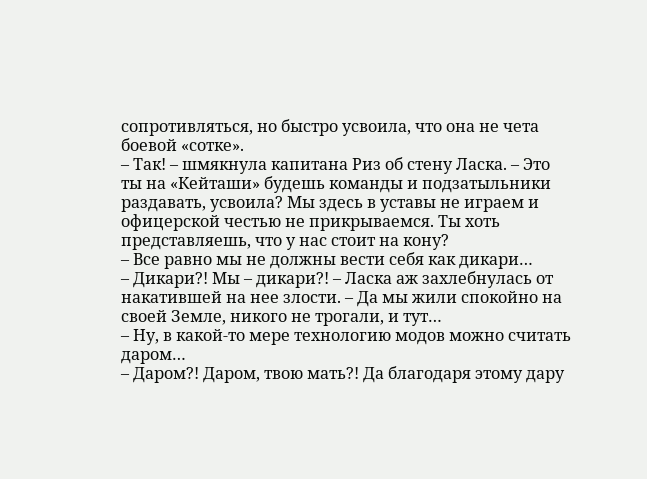сопротивляться, но быстро усвоила, что она не чета боевой «сотке».
– Так! – шмякнула капитана Риз об стену Ласка. – Это ты на «Кейташи» будешь команды и подзатыльники раздавать, усвоила? Мы здесь в уставы не играем и офицерской честью не прикрываемся. Ты хоть представляешь, что у нас стоит на кону?
– Все равно мы не должны вести себя как дикари…
– Дикари?! Мы – дикари?! – Ласка аж захлебнулась от накатившей на нее злости. – Да мы жили спокойно на своей Земле, никого не трогали, и тут…
– Ну, в какой-то мере технологию модов можно считать даром…
– Даром?! Даром, твою мать?! Да благодаря этому дару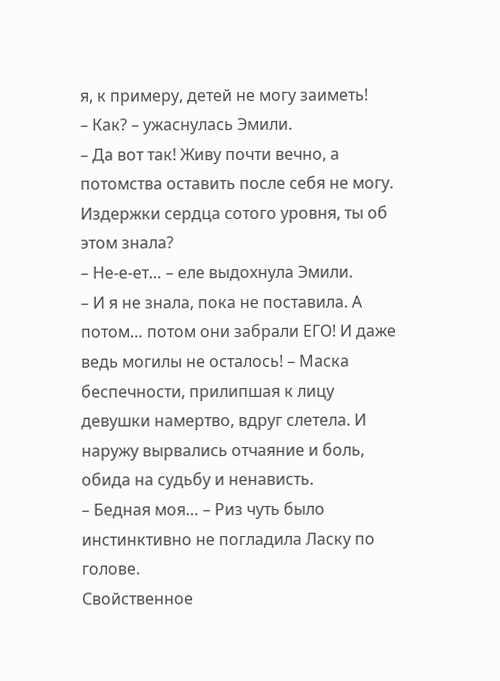я, к примеру, детей не могу заиметь!
– Как? – ужаснулась Эмили.
– Да вот так! Живу почти вечно, а потомства оставить после себя не могу. Издержки сердца сотого уровня, ты об этом знала?
– Не-е-ет… – еле выдохнула Эмили.
– И я не знала, пока не поставила. А потом… потом они забрали ЕГО! И даже ведь могилы не осталось! – Маска беспечности, прилипшая к лицу девушки намертво, вдруг слетела. И наружу вырвались отчаяние и боль, обида на судьбу и ненависть.
– Бедная моя… – Риз чуть было инстинктивно не погладила Ласку по голове.
Свойственное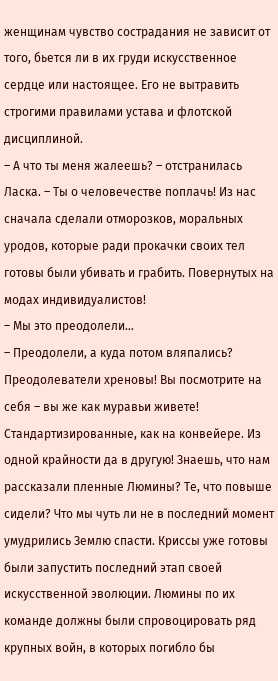женщинам чувство сострадания не зависит от того, бьется ли в их груди искусственное сердце или настоящее. Его не вытравить строгими правилами устава и флотской дисциплиной.
– А что ты меня жалеешь? – отстранилась Ласка. – Ты о человечестве поплачь! Из нас сначала сделали отморозков, моральных уродов, которые ради прокачки своих тел готовы были убивать и грабить. Повернутых на модах индивидуалистов!
– Мы это преодолели…
– Преодолели, а куда потом вляпались? Преодолеватели хреновы! Вы посмотрите на себя – вы же как муравьи живете! Стандартизированные, как на конвейере. Из одной крайности да в другую! Знаешь, что нам рассказали пленные Люмины? Те, что повыше сидели? Что мы чуть ли не в последний момент умудрились Землю спасти. Криссы уже готовы были запустить последний этап своей искусственной эволюции. Люмины по их команде должны были спровоцировать ряд крупных войн, в которых погибло бы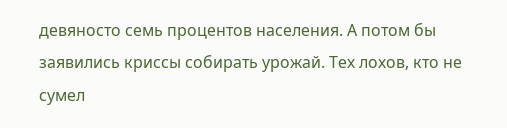девяносто семь процентов населения. А потом бы заявились криссы собирать урожай. Тех лохов, кто не сумел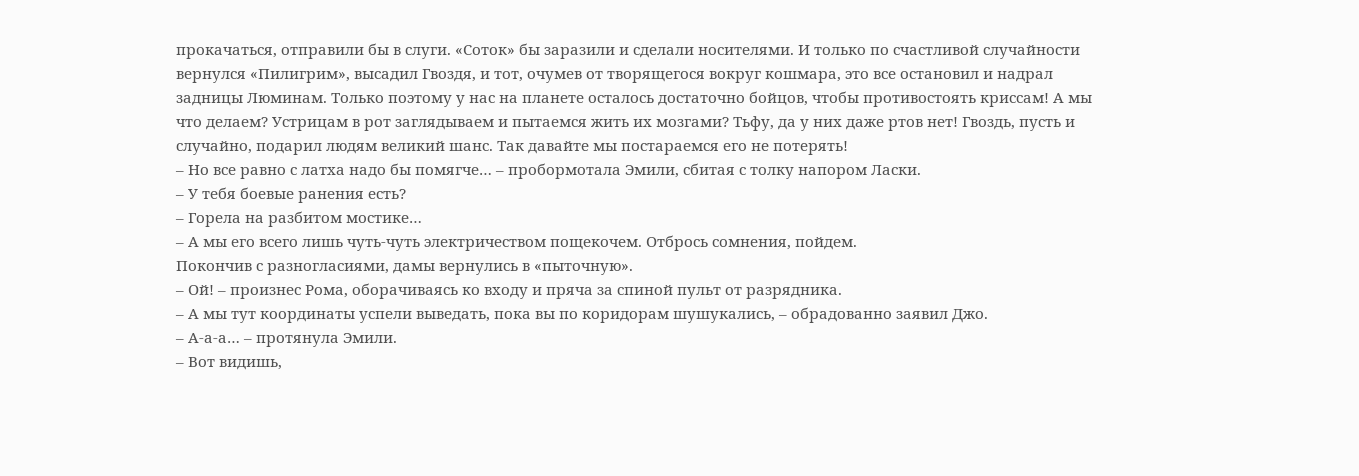прокачаться, отправили бы в слуги. «Соток» бы заразили и сделали носителями. И только по счастливой случайности вернулся «Пилигрим», высадил Гвоздя, и тот, очумев от творящегося вокруг кошмара, это все остановил и надрал задницы Люминам. Только поэтому у нас на планете осталось достаточно бойцов, чтобы противостоять криссам! А мы что делаем? Устрицам в рот заглядываем и пытаемся жить их мозгами? Тьфу, да у них даже ртов нет! Гвоздь, пусть и случайно, подарил людям великий шанс. Так давайте мы постараемся его не потерять!
– Но все равно с латха надо бы помягче… – пробормотала Эмили, сбитая с толку напором Ласки.
– У тебя боевые ранения есть?
– Горела на разбитом мостике…
– А мы его всего лишь чуть-чуть электричеством пощекочем. Отбрось сомнения, пойдем.
Покончив с разногласиями, дамы вернулись в «пыточную».
– Ой! – произнес Рома, оборачиваясь ко входу и пряча за спиной пульт от разрядника.
– А мы тут координаты успели выведать, пока вы по коридорам шушукались, – обрадованно заявил Джо.
– А-а-а… – протянула Эмили.
– Вот видишь,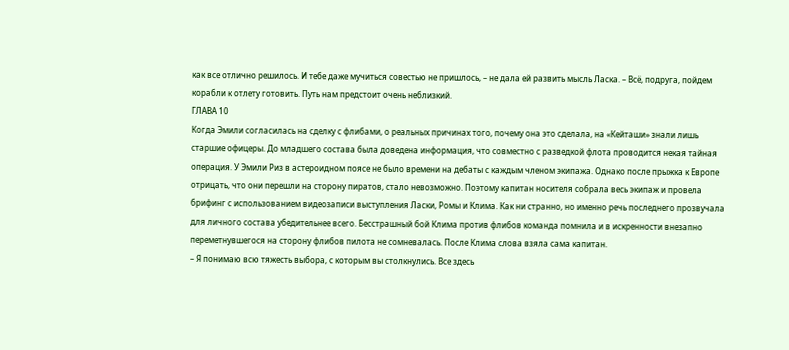как все отлично решилось. И тебе даже мучиться совестью не пришлось, – не дала ей развить мысль Ласка. – Всё, подруга, пойдем корабли к отлету готовить. Путь нам предстоит очень неблизкий.
ГЛАВА 10
Когда Эмили согласилась на сделку с флибами, о реальных причинах того, почему она это сделала, на «Кейташи» знали лишь старшие офицеры. До младшего состава была доведена информация, что совместно с разведкой флота проводится некая тайная операция. У Эмили Риз в астероидном поясе не было времени на дебаты с каждым членом экипажа. Однако после прыжка к Европе отрицать, что они перешли на сторону пиратов, стало невозможно. Поэтому капитан носителя собрала весь экипаж и провела брифинг с использованием видеозаписи выступления Ласки, Ромы и Клима. Как ни странно, но именно речь последнего прозвучала для личного состава убедительнее всего. Бесстрашный бой Клима против флибов команда помнила и в искренности внезапно переметнувшегося на сторону флибов пилота не сомневалась. После Клима слова взяла сама капитан.
– Я понимаю всю тяжесть выбора, с которым вы столкнулись. Все здесь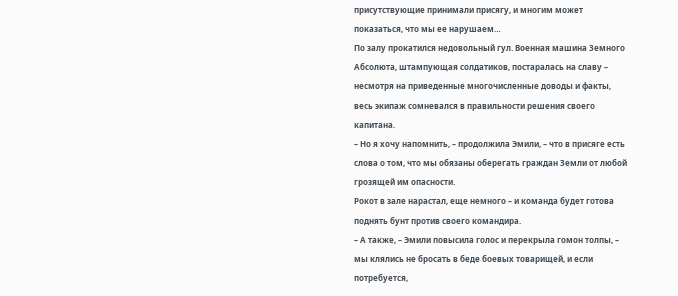присутствующие принимали присягу, и многим может показаться, что мы ее нарушаем…
По залу прокатился недовольный гул. Военная машина Земного Абсолюта, штампующая солдатиков, постаралась на славу – несмотря на приведенные многочисленные доводы и факты, весь экипаж сомневался в правильности решения своего капитана.
– Но я хочу напомнить, – продолжила Эмили, – что в присяге есть слова о том, что мы обязаны оберегать граждан Земли от любой грозящей им опасности.
Рокот в зале нарастал, еще немного – и команда будет готова поднять бунт против своего командира.
– А также, – Эмили повысила голос и перекрыла гомон толпы, – мы клялись не бросать в беде боевых товарищей, и если потребуется,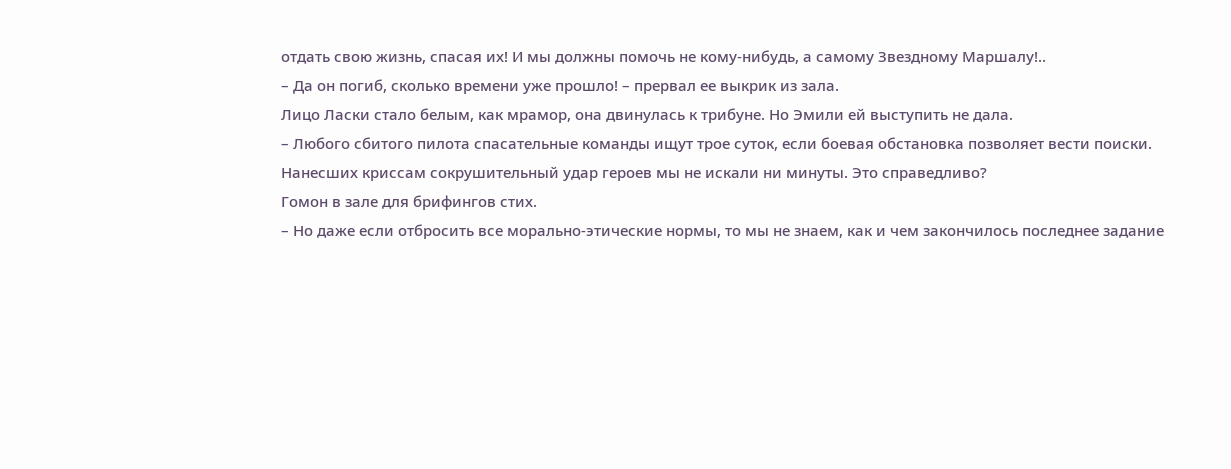отдать свою жизнь, спасая их! И мы должны помочь не кому-нибудь, а самому Звездному Маршалу!..
– Да он погиб, сколько времени уже прошло! – прервал ее выкрик из зала.
Лицо Ласки стало белым, как мрамор, она двинулась к трибуне. Но Эмили ей выступить не дала.
– Любого сбитого пилота спасательные команды ищут трое суток, если боевая обстановка позволяет вести поиски. Нанесших криссам сокрушительный удар героев мы не искали ни минуты. Это справедливо?
Гомон в зале для брифингов стих.
– Но даже если отбросить все морально-этические нормы, то мы не знаем, как и чем закончилось последнее задание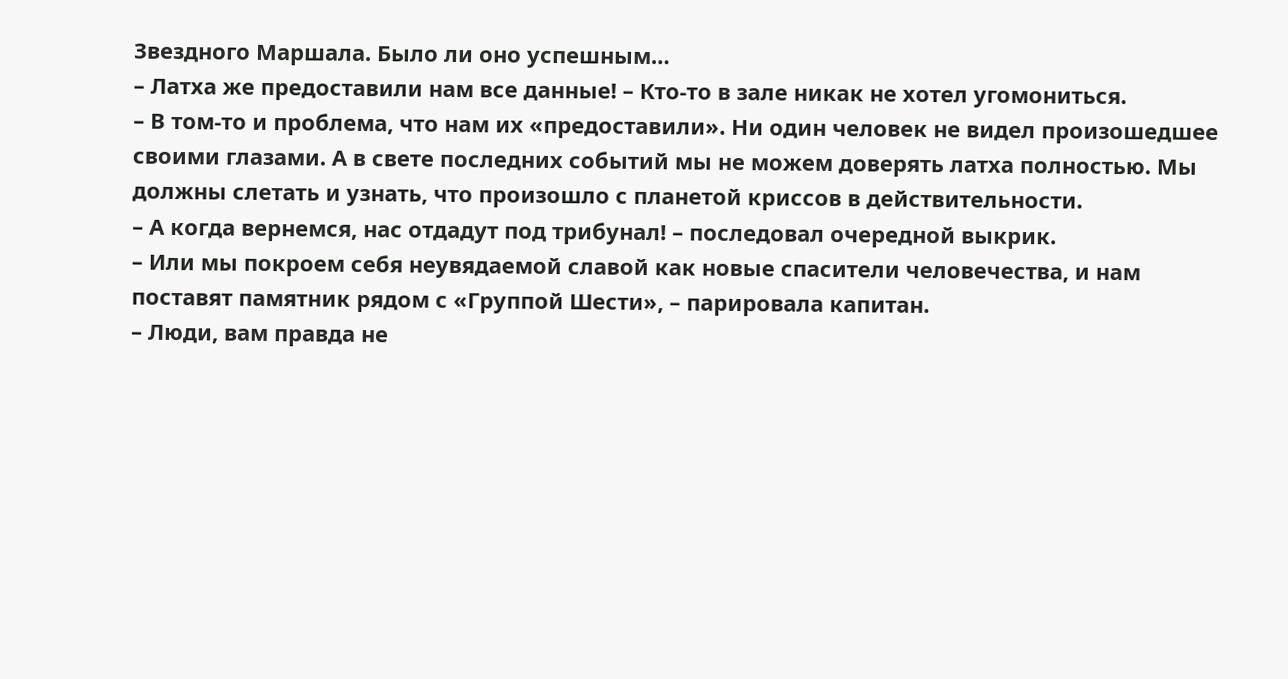Звездного Маршала. Было ли оно успешным…
– Латха же предоставили нам все данные! – Кто-то в зале никак не хотел угомониться.
– В том-то и проблема, что нам их «предоставили». Ни один человек не видел произошедшее своими глазами. А в свете последних событий мы не можем доверять латха полностью. Мы должны слетать и узнать, что произошло с планетой криссов в действительности.
– А когда вернемся, нас отдадут под трибунал! – последовал очередной выкрик.
– Или мы покроем себя неувядаемой славой как новые спасители человечества, и нам поставят памятник рядом с «Группой Шести», – парировала капитан.
– Люди, вам правда не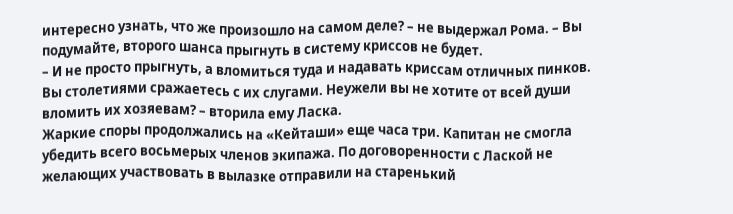интересно узнать, что же произошло на самом деле? – не выдержал Рома. – Вы подумайте, второго шанса прыгнуть в систему криссов не будет.
– И не просто прыгнуть, а вломиться туда и надавать криссам отличных пинков. Вы столетиями сражаетесь с их слугами. Неужели вы не хотите от всей души вломить их хозяевам? – вторила ему Ласка.
Жаркие споры продолжались на «Кейташи» еще часа три. Капитан не смогла убедить всего восьмерых членов экипажа. По договоренности с Лаской не желающих участвовать в вылазке отправили на старенький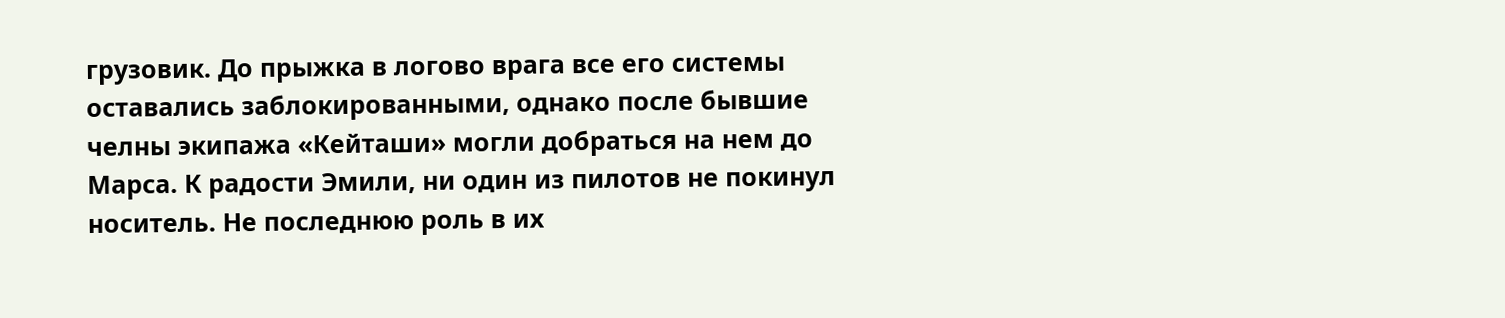грузовик. До прыжка в логово врага все его системы оставались заблокированными, однако после бывшие челны экипажа «Кейташи» могли добраться на нем до Марса. К радости Эмили, ни один из пилотов не покинул носитель. Не последнюю роль в их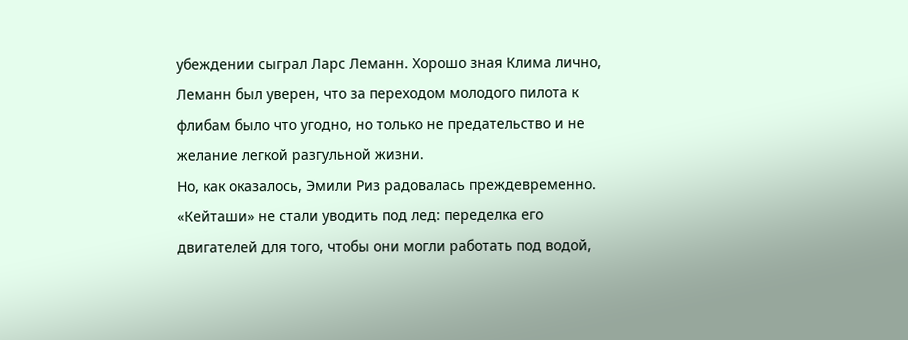убеждении сыграл Ларс Леманн. Хорошо зная Клима лично, Леманн был уверен, что за переходом молодого пилота к флибам было что угодно, но только не предательство и не желание легкой разгульной жизни.
Но, как оказалось, Эмили Риз радовалась преждевременно. «Кейташи» не стали уводить под лед: переделка его двигателей для того, чтобы они могли работать под водой,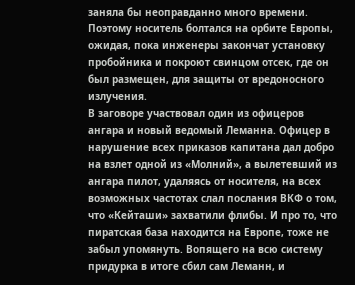заняла бы неоправданно много времени. Поэтому носитель болтался на орбите Европы, ожидая, пока инженеры закончат установку пробойника и покроют свинцом отсек, где он был размещен, для защиты от вредоносного излучения.
В заговоре участвовал один из офицеров ангара и новый ведомый Леманна. Офицер в нарушение всех приказов капитана дал добро на взлет одной из «Молний», а вылетевший из ангара пилот, удаляясь от носителя, на всех возможных частотах слал послания ВКФ о том, что «Кейташи» захватили флибы. И про то, что пиратская база находится на Европе, тоже не забыл упомянуть. Вопящего на всю систему придурка в итоге сбил сам Леманн, и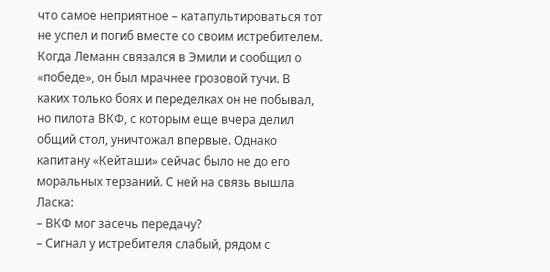что самое неприятное – катапультироваться тот не успел и погиб вместе со своим истребителем. Когда Леманн связался в Эмили и сообщил о «победе», он был мрачнее грозовой тучи. В каких только боях и переделках он не побывал, но пилота ВКФ, с которым еще вчера делил общий стол, уничтожал впервые. Однако капитану «Кейташи» сейчас было не до его моральных терзаний. С ней на связь вышла Ласка:
– ВКФ мог засечь передачу?
– Сигнал у истребителя слабый, рядом с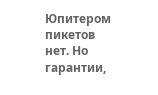Юпитером пикетов нет. Но гарантии,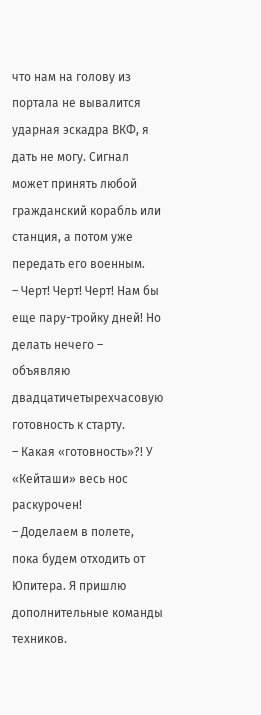что нам на голову из портала не вывалится ударная эскадра ВКФ, я дать не могу. Сигнал может принять любой гражданский корабль или станция, а потом уже передать его военным.
– Черт! Черт! Черт! Нам бы еще пару-тройку дней! Но делать нечего – объявляю двадцатичетырехчасовую готовность к старту.
– Какая «готовность»?! У «Кейташи» весь нос раскурочен!
– Доделаем в полете, пока будем отходить от Юпитера. Я пришлю дополнительные команды техников.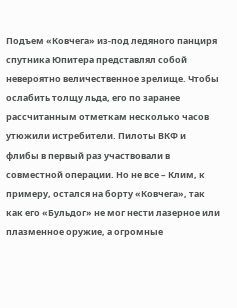Подъем «Ковчега» из-под ледяного панциря спутника Юпитера представлял собой невероятно величественное зрелище. Чтобы ослабить толщу льда, его по заранее рассчитанным отметкам несколько часов утюжили истребители. Пилоты ВКФ и флибы в первый раз участвовали в совместной операции. Но не все – Клим, к примеру, остался на борту «Ковчега», так как его «Бульдог» не мог нести лазерное или плазменное оружие, а огромные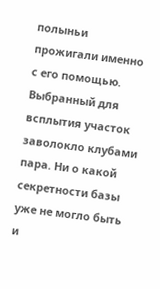полыньи прожигали именно с его помощью. Выбранный для всплытия участок заволокло клубами пара. Ни о какой секретности базы уже не могло быть и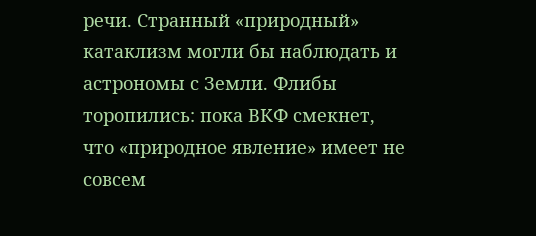речи. Странный «природный» катаклизм могли бы наблюдать и астрономы с Земли. Флибы торопились: пока ВКФ смекнет, что «природное явление» имеет не совсем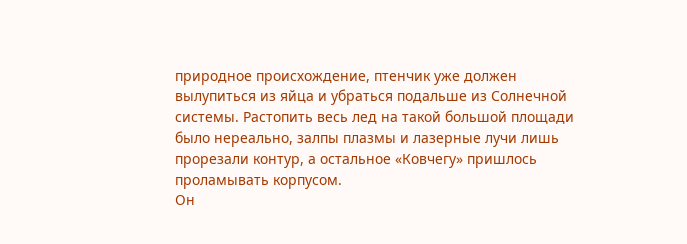природное происхождение, птенчик уже должен вылупиться из яйца и убраться подальше из Солнечной системы. Растопить весь лед на такой большой площади было нереально, залпы плазмы и лазерные лучи лишь прорезали контур, а остальное «Ковчегу» пришлось проламывать корпусом.
Он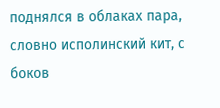поднялся в облаках пара, словно исполинский кит, с боков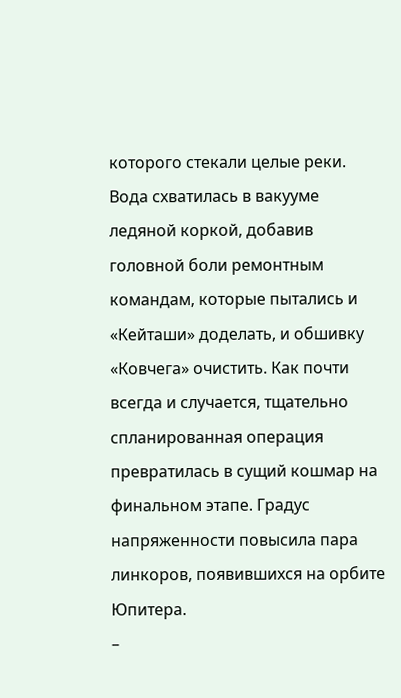которого стекали целые реки. Вода схватилась в вакууме ледяной коркой, добавив головной боли ремонтным командам, которые пытались и «Кейташи» доделать, и обшивку «Ковчега» очистить. Как почти всегда и случается, тщательно спланированная операция превратилась в сущий кошмар на финальном этапе. Градус напряженности повысила пара линкоров, появившихся на орбите Юпитера.
–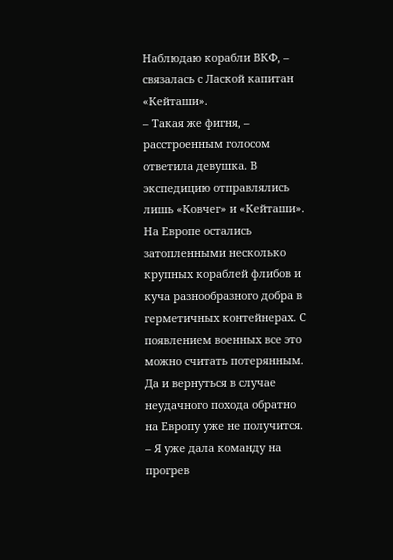Наблюдаю корабли ВКФ, – связалась с Лаской капитан «Кейташи».
– Такая же фигня, – расстроенным голосом ответила девушка. В экспедицию отправлялись лишь «Ковчег» и «Кейташи». На Европе остались затопленными несколько крупных кораблей флибов и куча разнообразного добра в герметичных контейнерах. С появлением военных все это можно считать потерянным. Да и вернуться в случае неудачного похода обратно на Европу уже не получится. – Я уже дала команду на прогрев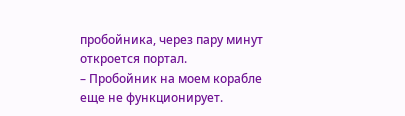пробойника, через пару минут откроется портал.
– Пробойник на моем корабле еще не функционирует.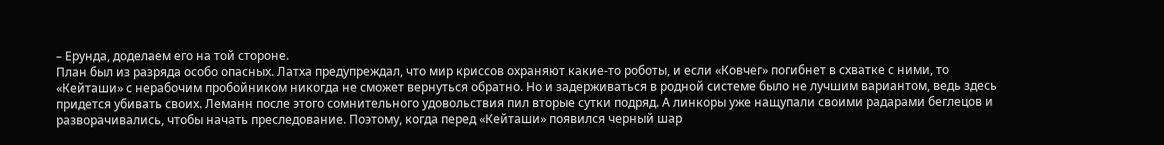– Ерунда, доделаем его на той стороне.
План был из разряда особо опасных. Латха предупреждал, что мир криссов охраняют какие-то роботы, и если «Ковчег» погибнет в схватке с ними, то «Кейташи» с нерабочим пробойником никогда не сможет вернуться обратно. Но и задерживаться в родной системе было не лучшим вариантом, ведь здесь придется убивать своих. Леманн после этого сомнительного удовольствия пил вторые сутки подряд. А линкоры уже нащупали своими радарами беглецов и разворачивались, чтобы начать преследование. Поэтому, когда перед «Кейташи» появился черный шар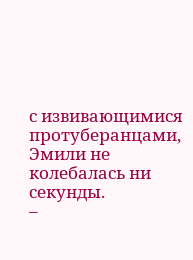с извивающимися протуберанцами, Эмили не колебалась ни секунды.
–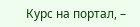Курс на портал, –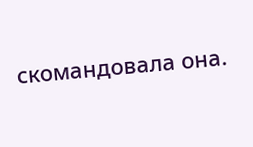скомандовала она.